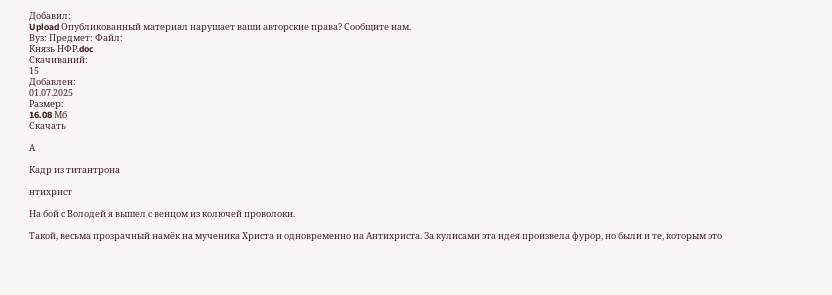Добавил:
Upload Опубликованный материал нарушает ваши авторские права? Сообщите нам.
Вуз: Предмет: Файл:
Князь НФР.doc
Скачиваний:
15
Добавлен:
01.07.2025
Размер:
16.08 Mб
Скачать

А

Кадр из титантрона

нтихрист

На бой с Володей я вышел с венцом из колючей проволоки.

Такой, весьма прозрачный намёк на мученика Христа и одновременно на Антихриста. За кулисами эта идея произвела фурор, но были и те, которым это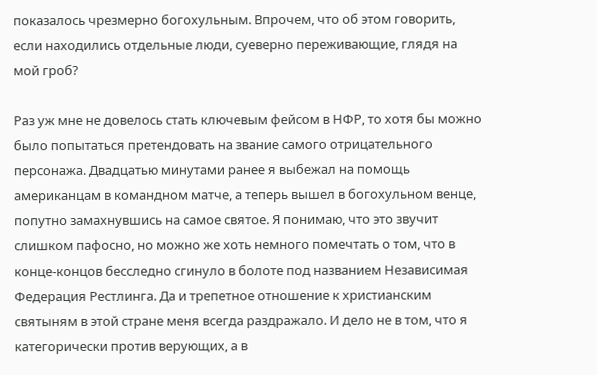показалось чрезмерно богохульным. Впрочем, что об этом говорить, если находились отдельные люди, суеверно переживающие, глядя на мой гроб?

Раз уж мне не довелось стать ключевым фейсом в НФР, то хотя бы можно было попытаться претендовать на звание самого отрицательного персонажа. Двадцатью минутами ранее я выбежал на помощь американцам в командном матче, а теперь вышел в богохульном венце, попутно замахнувшись на самое святое. Я понимаю, что это звучит слишком пафосно, но можно же хоть немного помечтать о том, что в конце-концов бесследно сгинуло в болоте под названием Независимая Федерация Рестлинга. Да и трепетное отношение к христианским святыням в этой стране меня всегда раздражало. И дело не в том, что я категорически против верующих, а в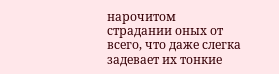нарочитом страдании оных от всего, что даже слегка задевает их тонкие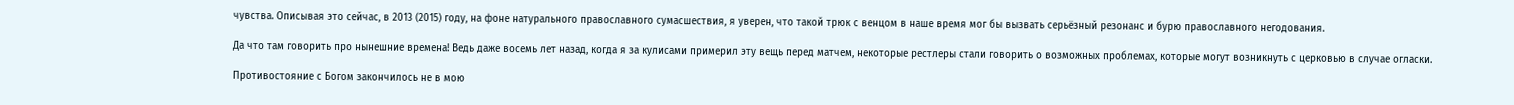чувства. Описывая это сейчас, в 2013 (2015) году, на фоне натурального православного сумасшествия, я уверен, что такой трюк с венцом в наше время мог бы вызвать серьёзный резонанс и бурю православного негодования.

Да что там говорить про нынешние времена! Ведь даже восемь лет назад, когда я за кулисами примерил эту вещь перед матчем, некоторые рестлеры стали говорить о возможных проблемах, которые могут возникнуть с церковью в случае огласки.

Противостояние с Богом закончилось не в мою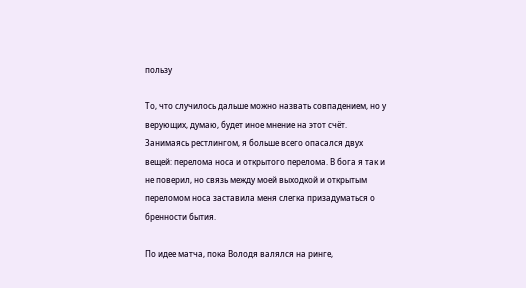пользу

То, что случилось дальше можно назвать совпадением, но у верующих, думаю, будет иное мнение на этот счёт. Занимаясь рестлингом, я больше всего опасался двух вещей: перелома носа и открытого перелома. В бога я так и не поверил, но связь между моей выходкой и открытым переломом носа заставила меня слегка призадуматься о бренности бытия.

По идее матча, пока Володя валялся на ринге,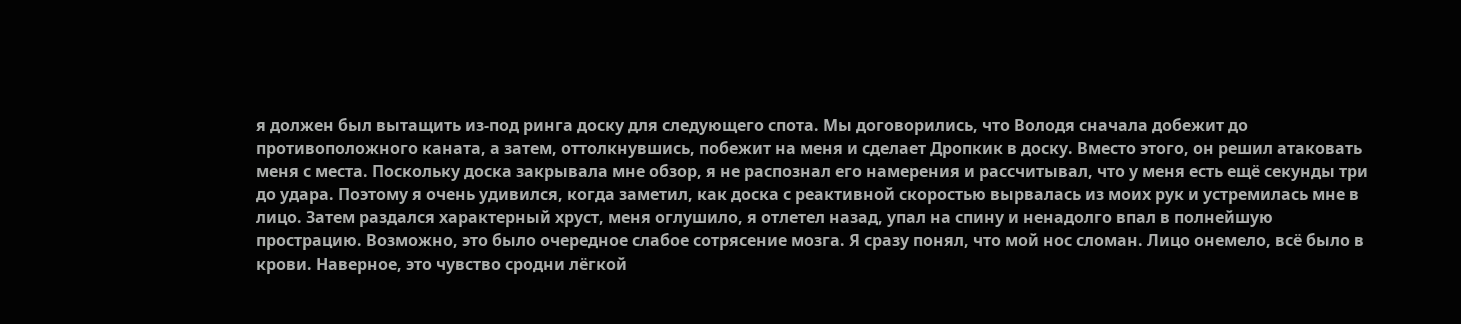я должен был вытащить из-под ринга доску для следующего спота. Мы договорились, что Володя сначала добежит до противоположного каната, а затем, оттолкнувшись, побежит на меня и сделает Дропкик в доску. Вместо этого, он решил атаковать меня с места. Поскольку доска закрывала мне обзор, я не распознал его намерения и рассчитывал, что у меня есть ещё секунды три до удара. Поэтому я очень удивился, когда заметил, как доска с реактивной скоростью вырвалась из моих рук и устремилась мне в лицо. Затем раздался характерный хруст, меня оглушило, я отлетел назад, упал на спину и ненадолго впал в полнейшую прострацию. Возможно, это было очередное слабое сотрясение мозга. Я сразу понял, что мой нос сломан. Лицо онемело, всё было в крови. Наверное, это чувство сродни лёгкой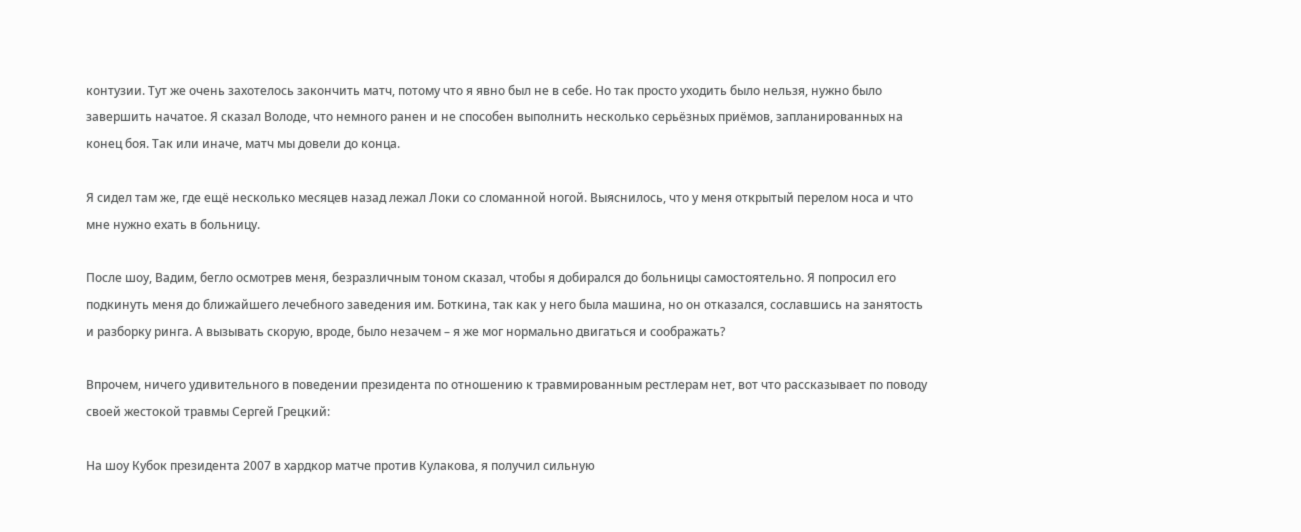контузии. Тут же очень захотелось закончить матч, потому что я явно был не в себе. Но так просто уходить было нельзя, нужно было завершить начатое. Я сказал Володе, что немного ранен и не способен выполнить несколько серьёзных приёмов, запланированных на конец боя. Так или иначе, матч мы довели до конца.

Я сидел там же, где ещё несколько месяцев назад лежал Локи со сломанной ногой. Выяснилось, что у меня открытый перелом носа и что мне нужно ехать в больницу.

После шоу, Вадим, бегло осмотрев меня, безразличным тоном сказал, чтобы я добирался до больницы самостоятельно. Я попросил его подкинуть меня до ближайшего лечебного заведения им. Боткина, так как у него была машина, но он отказался, сославшись на занятость и разборку ринга. А вызывать скорую, вроде, было незачем – я же мог нормально двигаться и соображать?

Впрочем, ничего удивительного в поведении президента по отношению к травмированным рестлерам нет, вот что рассказывает по поводу своей жестокой травмы Сергей Грецкий:

На шоу Кубок президента 2007 в хардкор матче против Кулакова, я получил сильную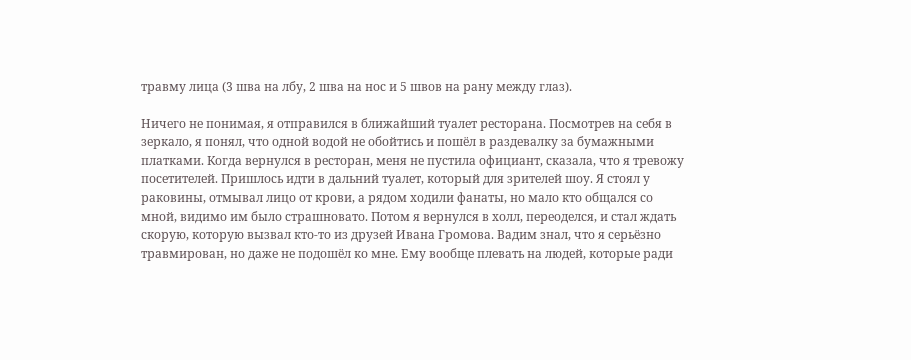травму лица (3 шва на лбу, 2 шва на нос и 5 швов на рану между глаз).

Ничего не понимая, я отправился в ближайший туалет ресторана. Посмотрев на себя в зеркало, я понял, что одной водой не обойтись и пошёл в раздевалку за бумажными платками. Когда вернулся в ресторан, меня не пустила официант, сказала, что я тревожу посетителей. Пришлось идти в дальний туалет, который для зрителей шоу. Я стоял у раковины, отмывал лицо от крови, а рядом ходили фанаты, но мало кто общался со мной, видимо им было страшновато. Потом я вернулся в холл, переоделся, и стал ждать скорую, которую вызвал кто-то из друзей Ивана Громова. Вадим знал, что я серьёзно травмирован, но даже не подошёл ко мне. Ему вообще плевать на людей, которые ради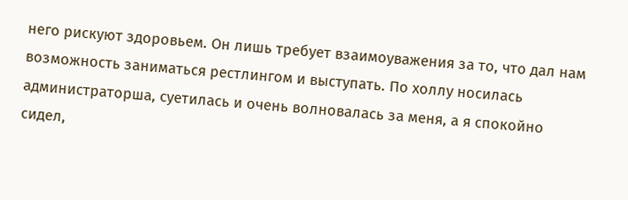него рискуют здоровьем. Он лишь требует взаимоуважения за то, что дал нам возможность заниматься рестлингом и выступать. По холлу носилась администраторша, суетилась и очень волновалась за меня, а я спокойно сидел,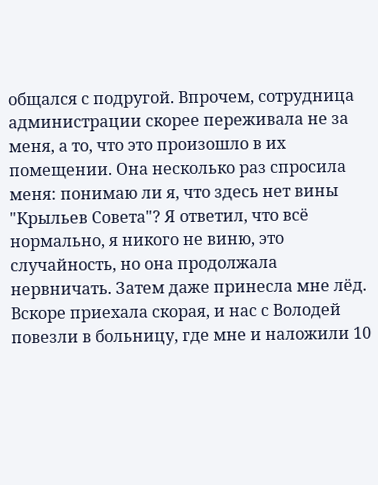общался с подругой. Впрочем, сотрудница администрации скорее переживала не за меня, а то, что это произошло в их помещении. Она несколько раз спросила меня: понимаю ли я, что здесь нет вины "Крыльев Совета"? Я ответил, что всё нормально, я никого не виню, это случайность, но она продолжала нервничать. Затем даже принесла мне лёд. Вскоре приехала скорая, и нас с Володей повезли в больницу, где мне и наложили 10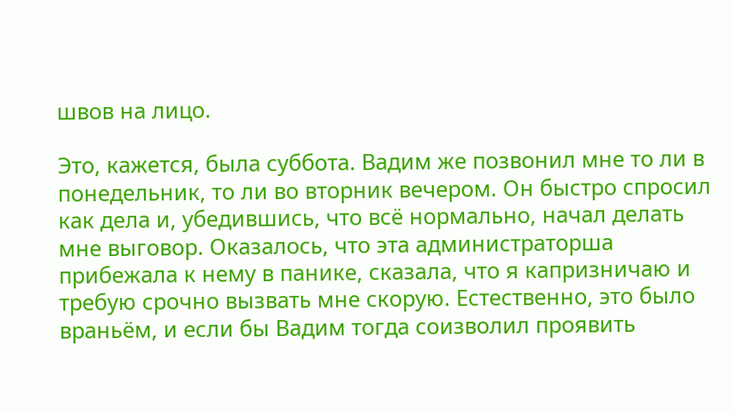швов на лицо.

Это, кажется, была суббота. Вадим же позвонил мне то ли в понедельник, то ли во вторник вечером. Он быстро спросил как дела и, убедившись, что всё нормально, начал делать мне выговор. Оказалось, что эта администраторша прибежала к нему в панике, сказала, что я капризничаю и требую срочно вызвать мне скорую. Естественно, это было враньём, и если бы Вадим тогда соизволил проявить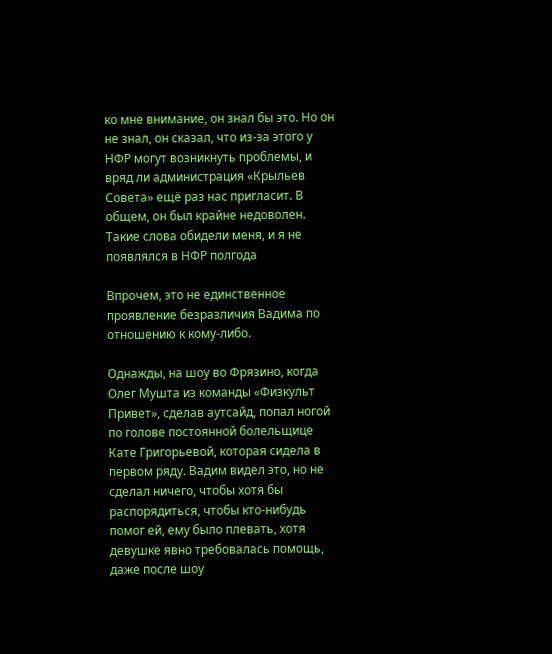ко мне внимание, он знал бы это. Но он не знал, он сказал, что из-за этого у НФР могут возникнуть проблемы, и вряд ли администрация «Крыльев Совета» ещё раз нас пригласит. В общем, он был крайне недоволен. Такие слова обидели меня, и я не появлялся в НФР полгода

Впрочем, это не единственное проявление безразличия Вадима по отношению к кому-либо.

Однажды, на шоу во Фрязино, когда Олег Мушта из команды «Физкульт Привет», сделав аутсайд, попал ногой по голове постоянной болельщице Кате Григорьевой, которая сидела в первом ряду. Вадим видел это, но не сделал ничего, чтобы хотя бы распорядиться, чтобы кто-нибудь помог ей, ему было плевать, хотя девушке явно требовалась помощь, даже после шоу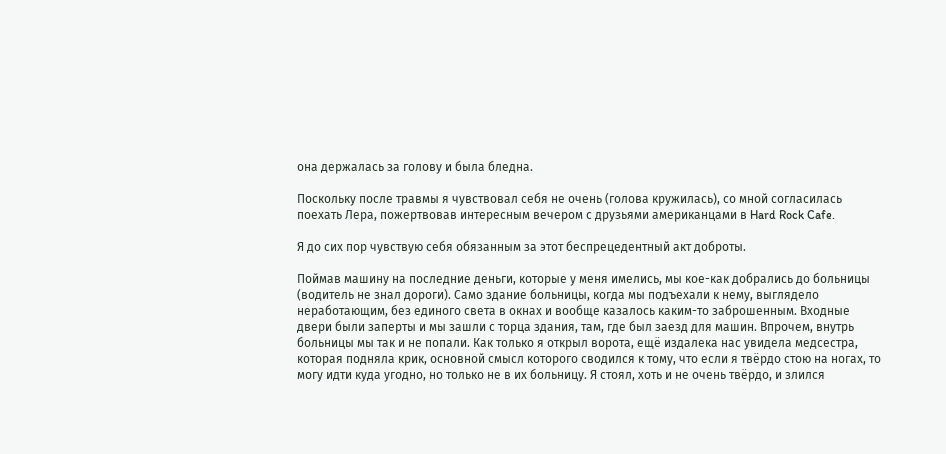она держалась за голову и была бледна.

Поскольку после травмы я чувствовал себя не очень (голова кружилась), со мной согласилась поехать Лера, пожертвовав интересным вечером с друзьями американцами в Hard Rock Cafe.

Я до сих пор чувствую себя обязанным за этот беспрецедентный акт доброты.

Поймав машину на последние деньги, которые у меня имелись, мы кое-как добрались до больницы (водитель не знал дороги). Само здание больницы, когда мы подъехали к нему, выглядело неработающим, без единого света в окнах и вообще казалось каким-то заброшенным. Входные двери были заперты и мы зашли с торца здания, там, где был заезд для машин. Впрочем, внутрь больницы мы так и не попали. Как только я открыл ворота, ещё издалека нас увидела медсестра, которая подняла крик, основной смысл которого сводился к тому, что если я твёрдо стою на ногах, то могу идти куда угодно, но только не в их больницу. Я стоял, хоть и не очень твёрдо, и злился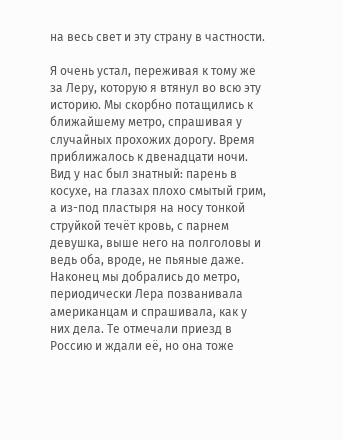на весь свет и эту страну в частности.

Я очень устал, переживая к тому же за Леру, которую я втянул во всю эту историю. Мы скорбно потащились к ближайшему метро, спрашивая у случайных прохожих дорогу. Время приближалось к двенадцати ночи. Вид у нас был знатный: парень в косухе, на глазах плохо смытый грим, а из-под пластыря на носу тонкой струйкой течёт кровь, с парнем девушка, выше него на полголовы и ведь оба, вроде, не пьяные даже. Наконец мы добрались до метро, периодически Лера позванивала американцам и спрашивала, как у них дела. Те отмечали приезд в Россию и ждали её, но она тоже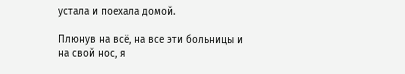устала и поехала домой.

Плюнув на всё, на все эти больницы и на свой нос, я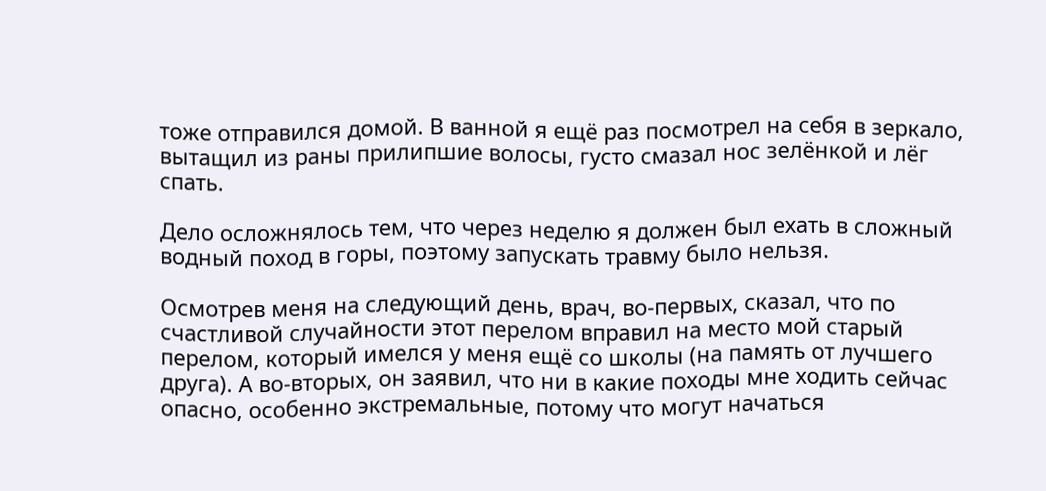тоже отправился домой. В ванной я ещё раз посмотрел на себя в зеркало, вытащил из раны прилипшие волосы, густо смазал нос зелёнкой и лёг спать.

Дело осложнялось тем, что через неделю я должен был ехать в сложный водный поход в горы, поэтому запускать травму было нельзя.

Осмотрев меня на следующий день, врач, во-первых, сказал, что по счастливой случайности этот перелом вправил на место мой старый перелом, который имелся у меня ещё со школы (на память от лучшего друга). А во-вторых, он заявил, что ни в какие походы мне ходить сейчас опасно, особенно экстремальные, потому что могут начаться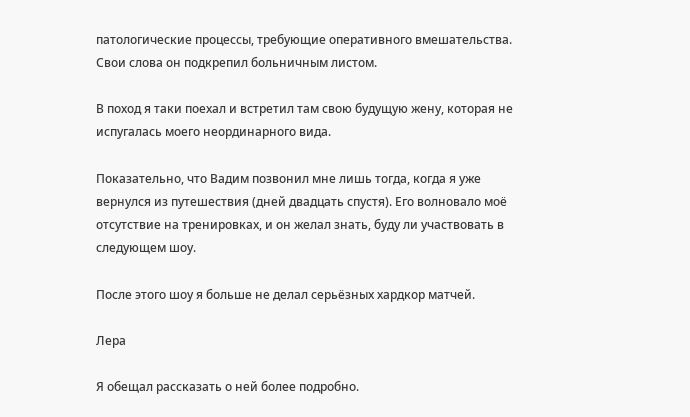патологические процессы, требующие оперативного вмешательства. Свои слова он подкрепил больничным листом.

В поход я таки поехал и встретил там свою будущую жену, которая не испугалась моего неординарного вида.

Показательно, что Вадим позвонил мне лишь тогда, когда я уже вернулся из путешествия (дней двадцать спустя). Его волновало моё отсутствие на тренировках, и он желал знать, буду ли участвовать в следующем шоу.

После этого шоу я больше не делал серьёзных хардкор матчей.

Лера

Я обещал рассказать о ней более подробно.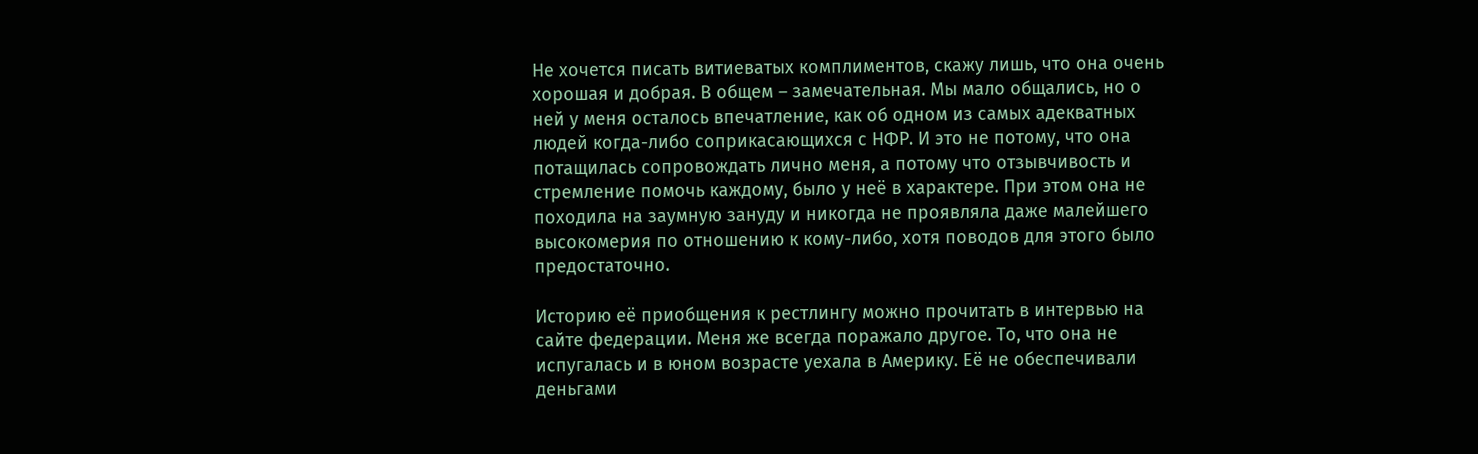Не хочется писать витиеватых комплиментов, скажу лишь, что она очень хорошая и добрая. В общем – замечательная. Мы мало общались, но о ней у меня осталось впечатление, как об одном из самых адекватных людей когда-либо соприкасающихся с НФР. И это не потому, что она потащилась сопровождать лично меня, а потому что отзывчивость и стремление помочь каждому, было у неё в характере. При этом она не походила на заумную зануду и никогда не проявляла даже малейшего высокомерия по отношению к кому-либо, хотя поводов для этого было предостаточно.

Историю её приобщения к рестлингу можно прочитать в интервью на сайте федерации. Меня же всегда поражало другое. То, что она не испугалась и в юном возрасте уехала в Америку. Её не обеспечивали деньгами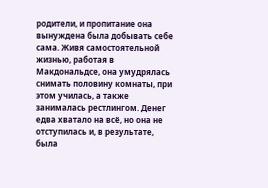родители, и пропитание она вынуждена была добывать себе сама. Живя самостоятельной жизнью, работая в Макдональдсе, она умудрялась снимать половину комнаты, при этом училась, а также занималась рестлингом. Денег едва хватало на всё, но она не отступилась и, в результате, была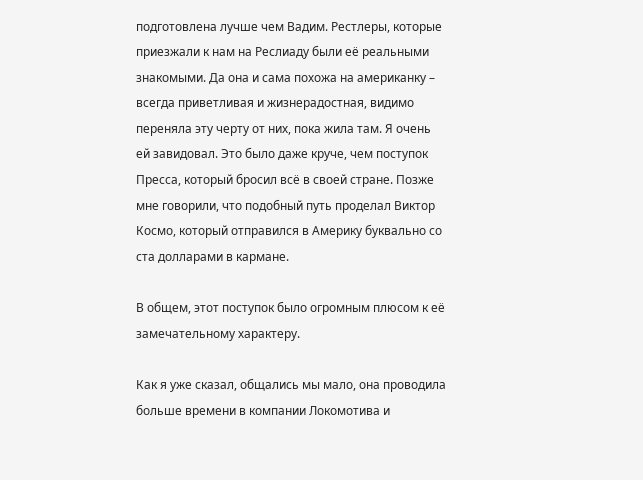подготовлена лучше чем Вадим. Рестлеры, которые приезжали к нам на Реслиаду были её реальными знакомыми. Да она и сама похожа на американку – всегда приветливая и жизнерадостная, видимо переняла эту черту от них, пока жила там. Я очень ей завидовал. Это было даже круче, чем поступок Пресса, который бросил всё в своей стране. Позже мне говорили, что подобный путь проделал Виктор Космо, который отправился в Америку буквально со ста долларами в кармане.

В общем, этот поступок было огромным плюсом к её замечательному характеру.

Как я уже сказал, общались мы мало, она проводила больше времени в компании Локомотива и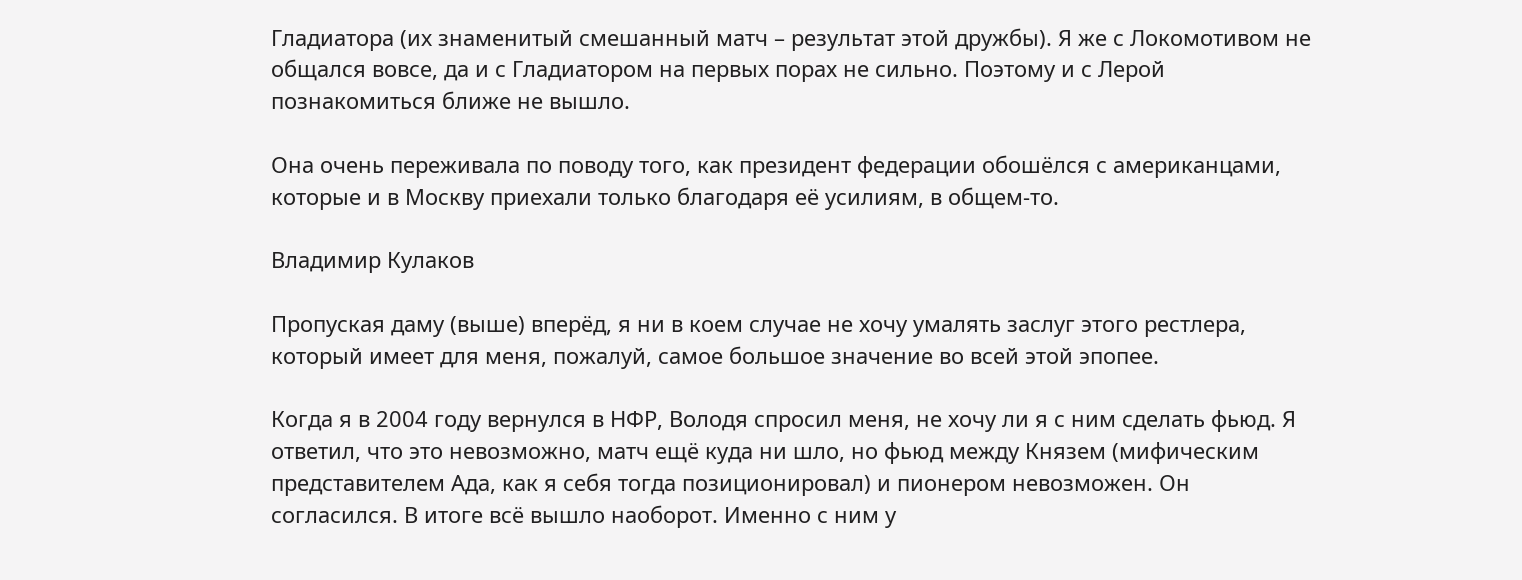Гладиатора (их знаменитый смешанный матч – результат этой дружбы). Я же с Локомотивом не общался вовсе, да и с Гладиатором на первых порах не сильно. Поэтому и с Лерой познакомиться ближе не вышло.

Она очень переживала по поводу того, как президент федерации обошёлся с американцами, которые и в Москву приехали только благодаря её усилиям, в общем-то.

Владимир Кулаков

Пропуская даму (выше) вперёд, я ни в коем случае не хочу умалять заслуг этого рестлера, который имеет для меня, пожалуй, самое большое значение во всей этой эпопее.

Когда я в 2004 году вернулся в НФР, Володя спросил меня, не хочу ли я с ним сделать фьюд. Я ответил, что это невозможно, матч ещё куда ни шло, но фьюд между Князем (мифическим представителем Ада, как я себя тогда позиционировал) и пионером невозможен. Он согласился. В итоге всё вышло наоборот. Именно с ним у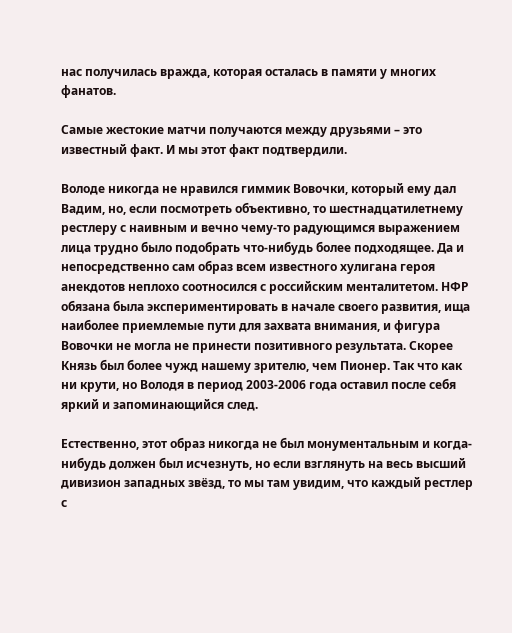нас получилась вражда, которая осталась в памяти у многих фанатов.

Самые жестокие матчи получаются между друзьями – это известный факт. И мы этот факт подтвердили.

Володе никогда не нравился гиммик Вовочки, который ему дал Вадим, но, если посмотреть объективно, то шестнадцатилетнему рестлеру с наивным и вечно чему-то радующимся выражением лица трудно было подобрать что-нибудь более подходящее. Да и непосредственно сам образ всем известного хулигана героя анекдотов неплохо соотносился с российским менталитетом. НФР обязана была экспериментировать в начале своего развития, ища наиболее приемлемые пути для захвата внимания, и фигура Вовочки не могла не принести позитивного результата. Скорее Князь был более чужд нашему зрителю, чем Пионер. Так что как ни крути, но Володя в период 2003-2006 года оставил после себя яркий и запоминающийся след.

Естественно, этот образ никогда не был монументальным и когда-нибудь должен был исчезнуть, но если взглянуть на весь высший дивизион западных звёзд, то мы там увидим, что каждый рестлер с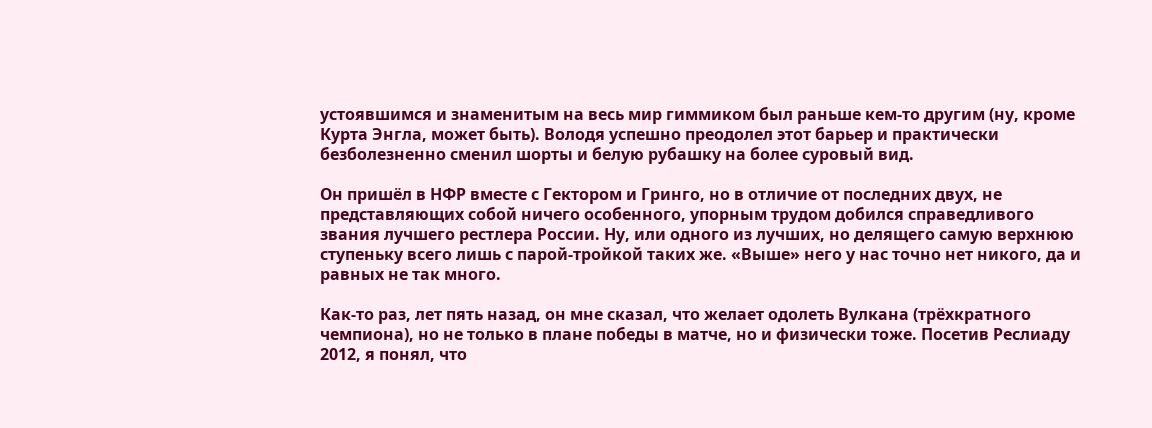устоявшимся и знаменитым на весь мир гиммиком был раньше кем-то другим (ну, кроме Курта Энгла, может быть). Володя успешно преодолел этот барьер и практически безболезненно сменил шорты и белую рубашку на более суровый вид.

Он пришёл в НФР вместе с Гектором и Гринго, но в отличие от последних двух, не представляющих собой ничего особенного, упорным трудом добился справедливого звания лучшего рестлера России. Ну, или одного из лучших, но делящего самую верхнюю ступеньку всего лишь с парой-тройкой таких же. «Выше» него у нас точно нет никого, да и равных не так много.

Как-то раз, лет пять назад, он мне сказал, что желает одолеть Вулкана (трёхкратного чемпиона), но не только в плане победы в матче, но и физически тоже. Посетив Реслиаду 2012, я понял, что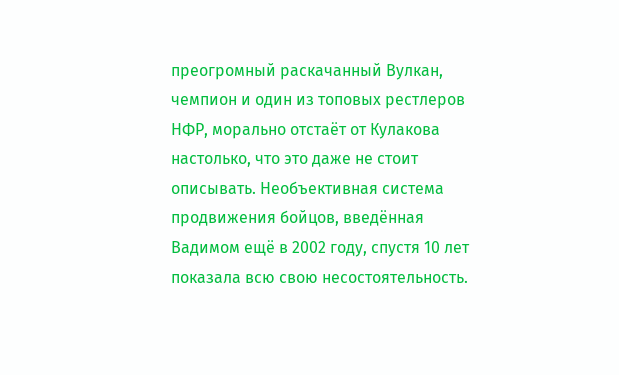преогромный раскачанный Вулкан, чемпион и один из топовых рестлеров НФР, морально отстаёт от Кулакова настолько, что это даже не стоит описывать. Необъективная система продвижения бойцов, введённая Вадимом ещё в 2002 году, спустя 10 лет показала всю свою несостоятельность.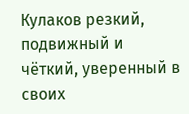Кулаков резкий, подвижный и чёткий, уверенный в своих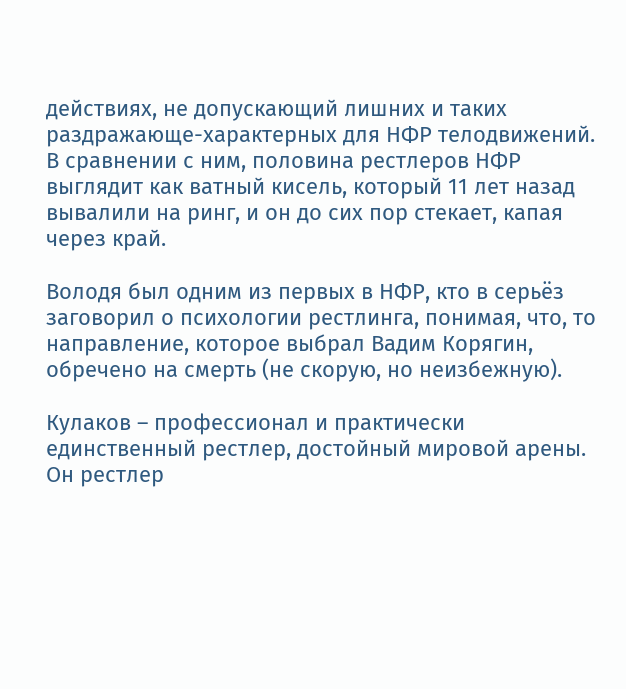действиях, не допускающий лишних и таких раздражающе-характерных для НФР телодвижений. В сравнении с ним, половина рестлеров НФР выглядит как ватный кисель, который 11 лет назад вывалили на ринг, и он до сих пор стекает, капая через край.

Володя был одним из первых в НФР, кто в серьёз заговорил о психологии рестлинга, понимая, что, то направление, которое выбрал Вадим Корягин, обречено на смерть (не скорую, но неизбежную).

Кулаков – профессионал и практически единственный рестлер, достойный мировой арены. Он рестлер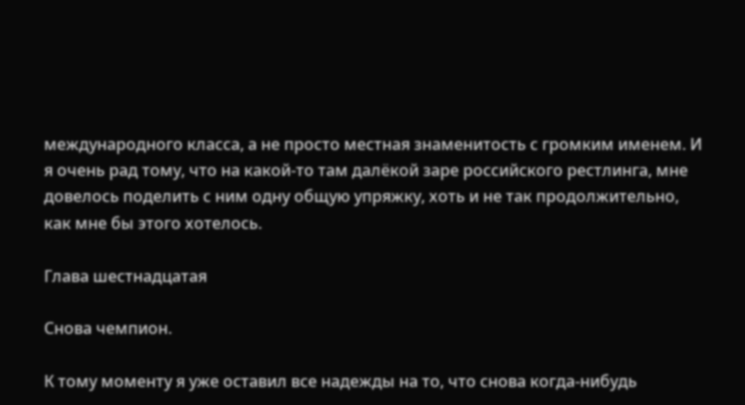международного класса, а не просто местная знаменитость с громким именем. И я очень рад тому, что на какой-то там далёкой заре российского рестлинга, мне довелось поделить с ним одну общую упряжку, хоть и не так продолжительно, как мне бы этого хотелось.

Глава шестнадцатая

Снова чемпион.

К тому моменту я уже оставил все надежды на то, что снова когда-нибудь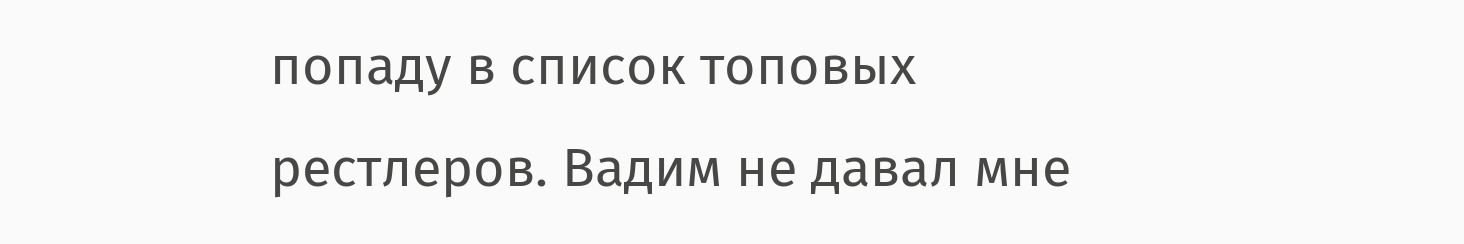попаду в список топовых рестлеров. Вадим не давал мне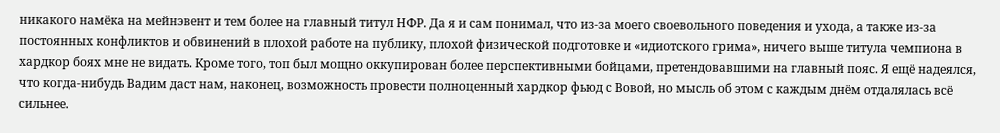никакого намёка на мейнэвент и тем более на главный титул НФР. Да я и сам понимал, что из-за моего своевольного поведения и ухода, а также из-за постоянных конфликтов и обвинений в плохой работе на публику, плохой физической подготовке и «идиотского грима», ничего выше титула чемпиона в хардкор боях мне не видать. Кроме того, топ был мощно оккупирован более перспективными бойцами, претендовавшими на главный пояс. Я ещё надеялся, что когда-нибудь Вадим даст нам, наконец, возможность провести полноценный хардкор фьюд с Вовой, но мысль об этом с каждым днём отдалялась всё сильнее.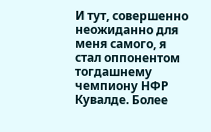И тут, совершенно неожиданно для меня самого, я стал оппонентом тогдашнему чемпиону НФР Кувалде. Более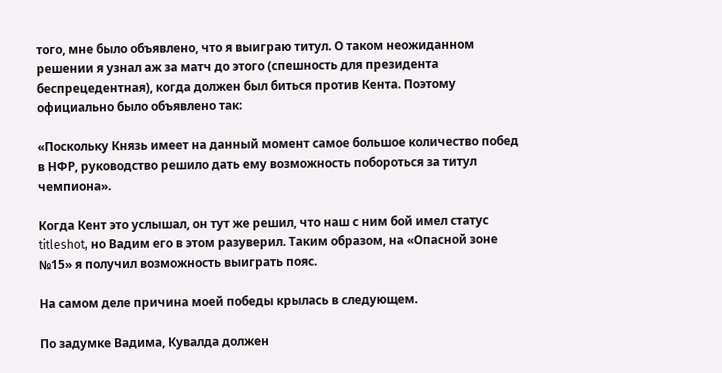того, мне было объявлено, что я выиграю титул. О таком неожиданном решении я узнал аж за матч до этого (спешность для президента беспрецедентная), когда должен был биться против Кента. Поэтому официально было объявлено так:

«Поскольку Князь имеет на данный момент самое большое количество побед в НФР, руководство решило дать ему возможность побороться за титул чемпиона».

Когда Кент это услышал, он тут же решил, что наш с ним бой имел статус titleshot, но Вадим его в этом разуверил. Таким образом, на «Опасной зоне №15» я получил возможность выиграть пояс.

На самом деле причина моей победы крылась в следующем.

По задумке Вадима, Кувалда должен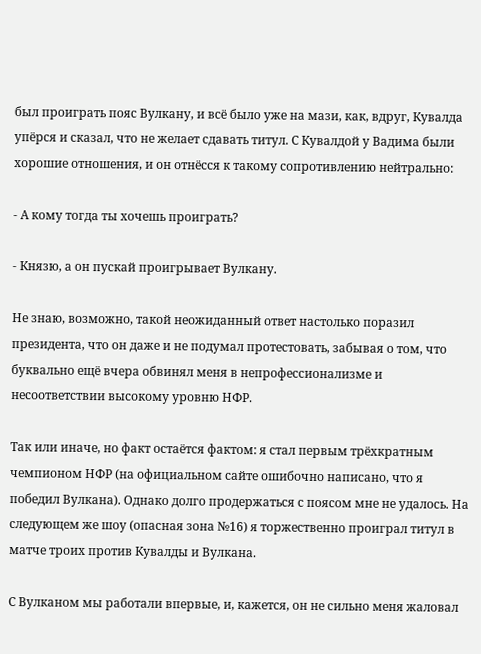был проиграть пояс Вулкану, и всё было уже на мази, как, вдруг, Кувалда упёрся и сказал, что не желает сдавать титул. С Кувалдой у Вадима были хорошие отношения, и он отнёсся к такому сопротивлению нейтрально:

- А кому тогда ты хочешь проиграть?

- Князю, а он пускай проигрывает Вулкану.

Не знаю, возможно, такой неожиданный ответ настолько поразил президента, что он даже и не подумал протестовать, забывая о том, что буквально ещё вчера обвинял меня в непрофессионализме и несоответствии высокому уровню НФР.

Так или иначе, но факт остаётся фактом: я стал первым трёхкратным чемпионом НФР (на официальном сайте ошибочно написано, что я победил Вулкана). Однако долго продержаться с поясом мне не удалось. На следующем же шоу (опасная зона №16) я торжественно проиграл титул в матче троих против Кувалды и Вулкана.

С Вулканом мы работали впервые, и, кажется, он не сильно меня жаловал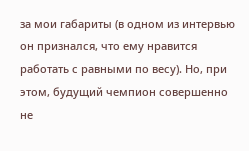за мои габариты (в одном из интервью он признался, что ему нравится работать с равными по весу). Но, при этом, будущий чемпион совершенно не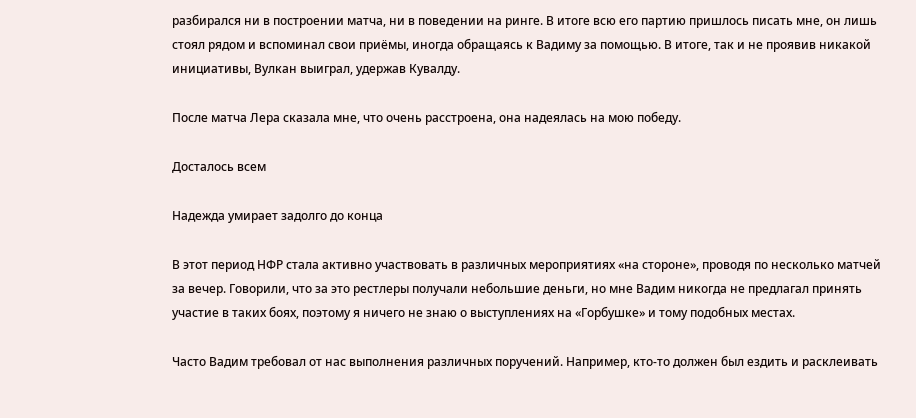разбирался ни в построении матча, ни в поведении на ринге. В итоге всю его партию пришлось писать мне, он лишь стоял рядом и вспоминал свои приёмы, иногда обращаясь к Вадиму за помощью. В итоге, так и не проявив никакой инициативы, Вулкан выиграл, удержав Кувалду.

После матча Лера сказала мне, что очень расстроена, она надеялась на мою победу.

Досталось всем

Надежда умирает задолго до конца

В этот период НФР стала активно участвовать в различных мероприятиях «на стороне», проводя по несколько матчей за вечер. Говорили, что за это рестлеры получали небольшие деньги, но мне Вадим никогда не предлагал принять участие в таких боях, поэтому я ничего не знаю о выступлениях на «Горбушке» и тому подобных местах.

Часто Вадим требовал от нас выполнения различных поручений. Например, кто-то должен был ездить и расклеивать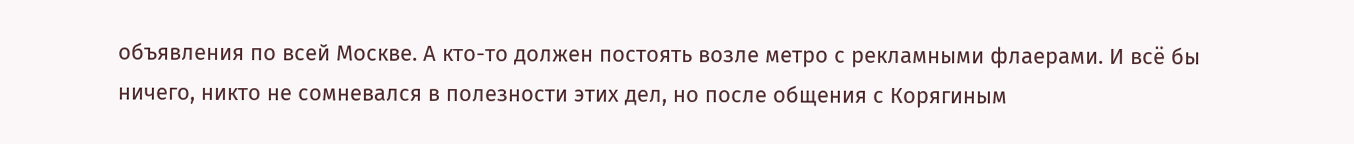объявления по всей Москве. А кто-то должен постоять возле метро с рекламными флаерами. И всё бы ничего, никто не сомневался в полезности этих дел, но после общения с Корягиным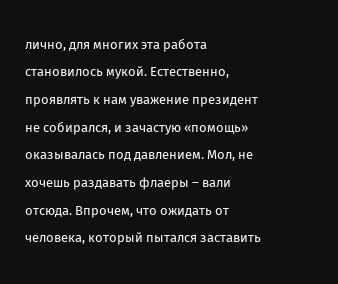лично, для многих эта работа становилось мукой. Естественно, проявлять к нам уважение президент не собирался, и зачастую «помощь» оказывалась под давлением. Мол, не хочешь раздавать флаеры – вали отсюда. Впрочем, что ожидать от человека, который пытался заставить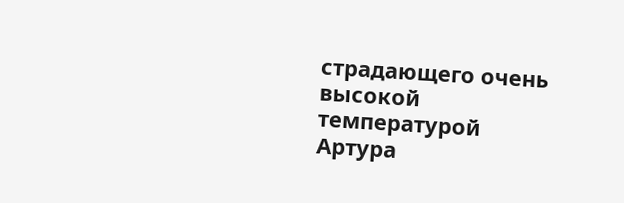страдающего очень высокой температурой Артура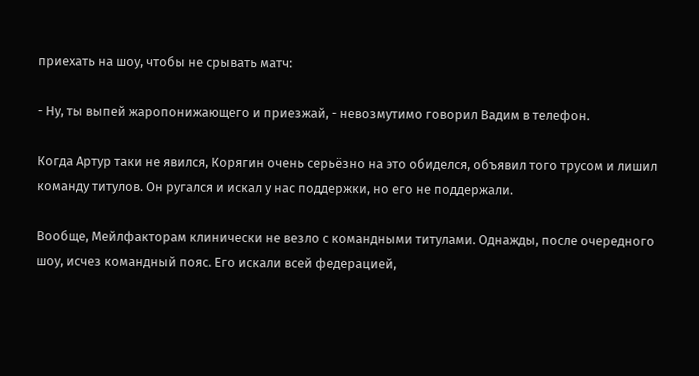приехать на шоу, чтобы не срывать матч:

- Ну, ты выпей жаропонижающего и приезжай, - невозмутимо говорил Вадим в телефон.

Когда Артур таки не явился, Корягин очень серьёзно на это обиделся, объявил того трусом и лишил команду титулов. Он ругался и искал у нас поддержки, но его не поддержали.

Вообще, Мейлфакторам клинически не везло с командными титулами. Однажды, после очередного шоу, исчез командный пояс. Его искали всей федерацией,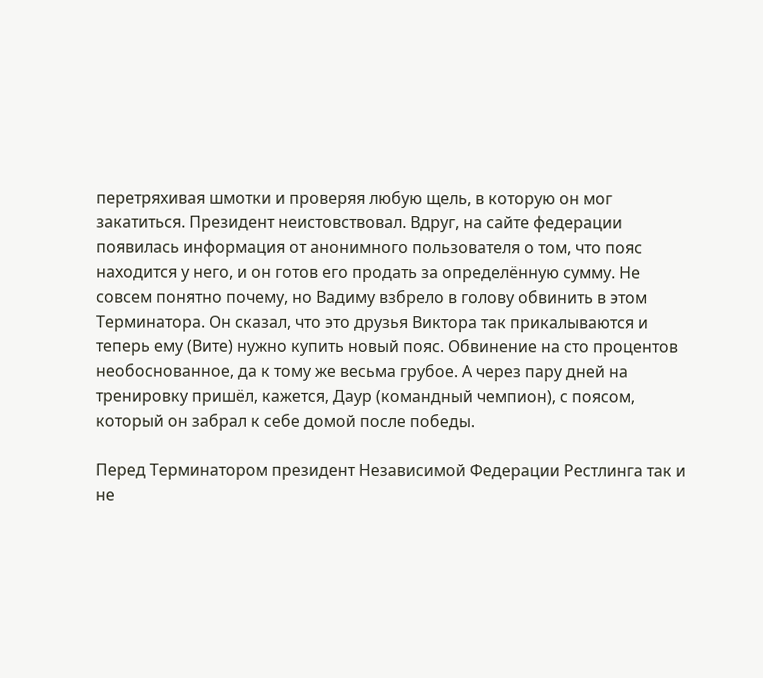перетряхивая шмотки и проверяя любую щель, в которую он мог закатиться. Президент неистовствовал. Вдруг, на сайте федерации появилась информация от анонимного пользователя о том, что пояс находится у него, и он готов его продать за определённую сумму. Не совсем понятно почему, но Вадиму взбрело в голову обвинить в этом Терминатора. Он сказал, что это друзья Виктора так прикалываются и теперь ему (Вите) нужно купить новый пояс. Обвинение на сто процентов необоснованное, да к тому же весьма грубое. А через пару дней на тренировку пришёл, кажется, Даур (командный чемпион), с поясом, который он забрал к себе домой после победы.

Перед Терминатором президент Независимой Федерации Рестлинга так и не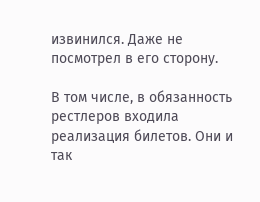извинился. Даже не посмотрел в его сторону.

В том числе, в обязанность рестлеров входила реализация билетов. Они и так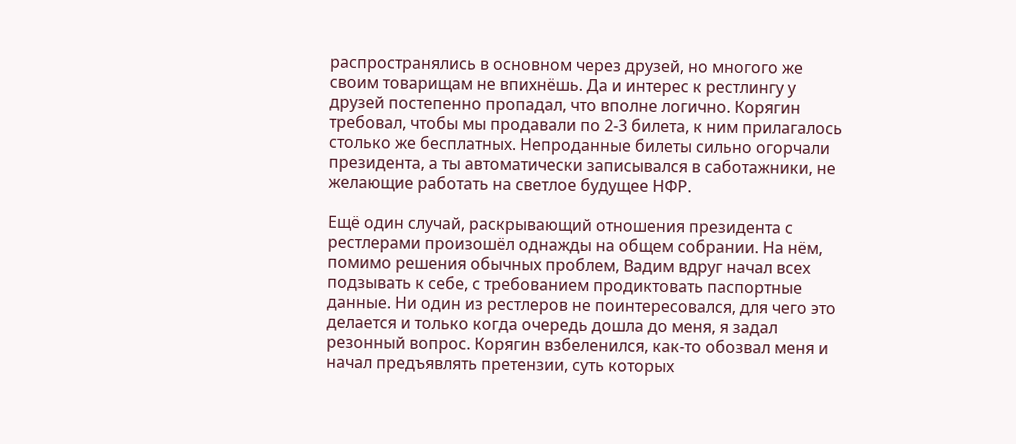распространялись в основном через друзей, но многого же своим товарищам не впихнёшь. Да и интерес к рестлингу у друзей постепенно пропадал, что вполне логично. Корягин требовал, чтобы мы продавали по 2-3 билета, к ним прилагалось столько же бесплатных. Непроданные билеты сильно огорчали президента, а ты автоматически записывался в саботажники, не желающие работать на светлое будущее НФР.

Ещё один случай, раскрывающий отношения президента с рестлерами произошёл однажды на общем собрании. На нём, помимо решения обычных проблем, Вадим вдруг начал всех подзывать к себе, с требованием продиктовать паспортные данные. Ни один из рестлеров не поинтересовался, для чего это делается и только когда очередь дошла до меня, я задал резонный вопрос. Корягин взбеленился, как-то обозвал меня и начал предъявлять претензии, суть которых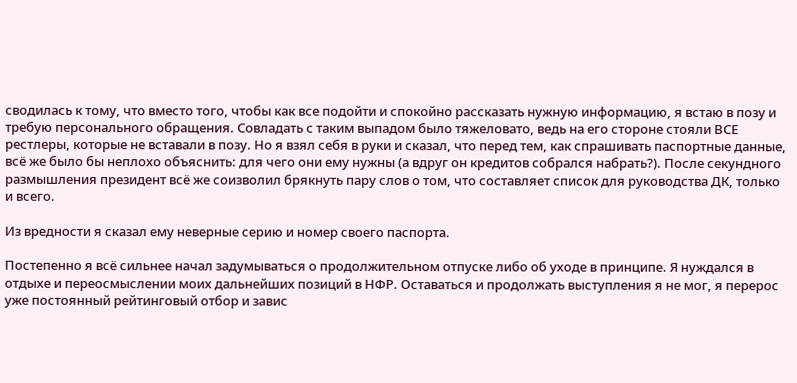сводилась к тому, что вместо того, чтобы как все подойти и спокойно рассказать нужную информацию, я встаю в позу и требую персонального обращения. Совладать с таким выпадом было тяжеловато, ведь на его стороне стояли ВСЕ рестлеры, которые не вставали в позу. Но я взял себя в руки и сказал, что перед тем, как спрашивать паспортные данные, всё же было бы неплохо объяснить: для чего они ему нужны (а вдруг он кредитов собрался набрать?). После секундного размышления президент всё же соизволил брякнуть пару слов о том, что составляет список для руководства ДК, только и всего.

Из вредности я сказал ему неверные серию и номер своего паспорта.

Постепенно я всё сильнее начал задумываться о продолжительном отпуске либо об уходе в принципе. Я нуждался в отдыхе и переосмыслении моих дальнейших позиций в НФР. Оставаться и продолжать выступления я не мог, я перерос уже постоянный рейтинговый отбор и завис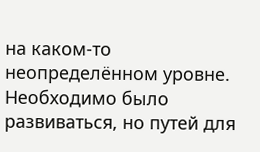на каком-то неопределённом уровне. Необходимо было развиваться, но путей для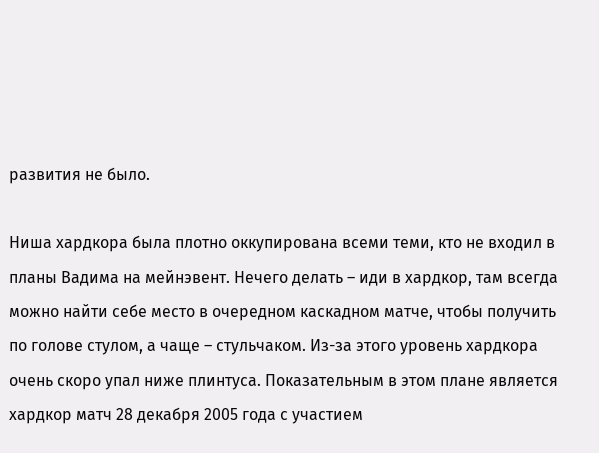развития не было.

Ниша хардкора была плотно оккупирована всеми теми, кто не входил в планы Вадима на мейнэвент. Нечего делать – иди в хардкор, там всегда можно найти себе место в очередном каскадном матче, чтобы получить по голове стулом, а чаще – стульчаком. Из-за этого уровень хардкора очень скоро упал ниже плинтуса. Показательным в этом плане является хардкор матч 28 декабря 2005 года с участием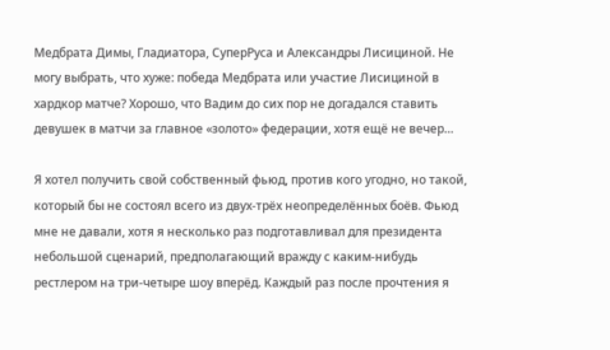Медбрата Димы, Гладиатора, СуперРуса и Александры Лисициной. Не могу выбрать, что хуже: победа Медбрата или участие Лисициной в хардкор матче? Хорошо, что Вадим до сих пор не догадался ставить девушек в матчи за главное «золото» федерации, хотя ещё не вечер…

Я хотел получить свой собственный фьюд, против кого угодно, но такой, который бы не состоял всего из двух-трёх неопределённых боёв. Фьюд мне не давали, хотя я несколько раз подготавливал для президента небольшой сценарий, предполагающий вражду с каким-нибудь рестлером на три-четыре шоу вперёд. Каждый раз после прочтения я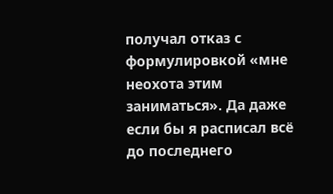получал отказ с формулировкой «мне неохота этим заниматься». Да даже если бы я расписал всё до последнего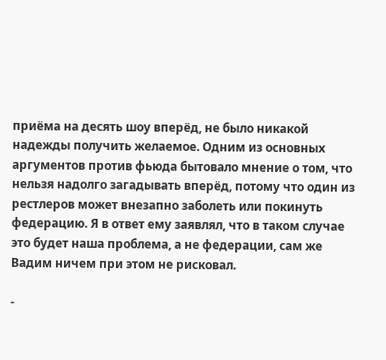приёма на десять шоу вперёд, не было никакой надежды получить желаемое. Одним из основных аргументов против фьюда бытовало мнение о том, что нельзя надолго загадывать вперёд, потому что один из рестлеров может внезапно заболеть или покинуть федерацию. Я в ответ ему заявлял, что в таком случае это будет наша проблема, а не федерации, сам же Вадим ничем при этом не рисковал.

-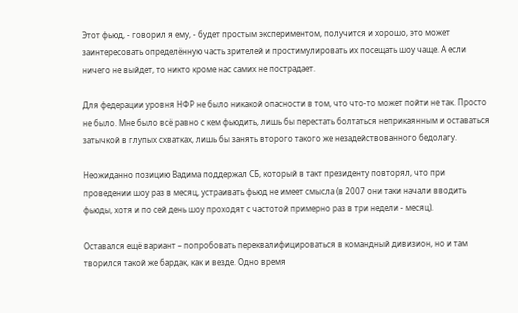Этот фьюд, - говорил я ему, - будет простым экспериментом, получится и хорошо, это может заинтересовать определённую часть зрителей и простимулировать их посещать шоу чаще. А если ничего не выйдет, то никто кроме нас самих не пострадает.

Для федерации уровня НФР не было никакой опасности в том, что что-то может пойти не так. Просто не было. Мне было всё равно с кем фьюдить, лишь бы перестать болтаться неприкаянным и оставаться затычкой в глупых схватках, лишь бы занять второго такого же незадействованного бедолагу.

Неожиданно позицию Вадима поддержал СБ, который в такт президенту повторял, что при проведении шоу раз в месяц, устраивать фьюд не имеет смысла (в 2007 они таки начали вводить фьюды, хотя и по сей день шоу проходят с частотой примерно раз в три недели - месяц).

Оставался ещё вариант – попробовать переквалифицироваться в командный дивизион, но и там творился такой же бардак, как и везде. Одно время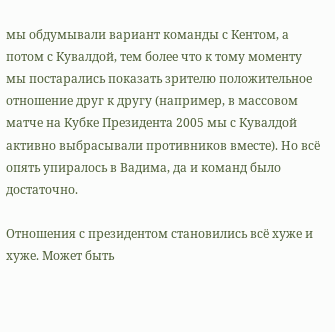мы обдумывали вариант команды с Кентом, а потом с Кувалдой, тем более что к тому моменту мы постарались показать зрителю положительное отношение друг к другу (например, в массовом матче на Кубке Президента 2005 мы с Кувалдой активно выбрасывали противников вместе). Но всё опять упиралось в Вадима, да и команд было достаточно.

Отношения с президентом становились всё хуже и хуже. Может быть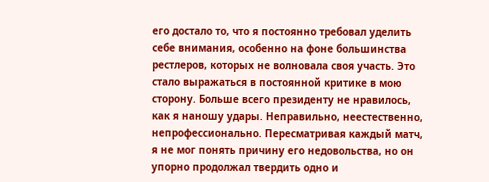его достало то, что я постоянно требовал уделить себе внимания, особенно на фоне большинства рестлеров, которых не волновала своя участь. Это стало выражаться в постоянной критике в мою сторону. Больше всего президенту не нравилось, как я наношу удары. Неправильно, неестественно, непрофессионально. Пересматривая каждый матч, я не мог понять причину его недовольства, но он упорно продолжал твердить одно и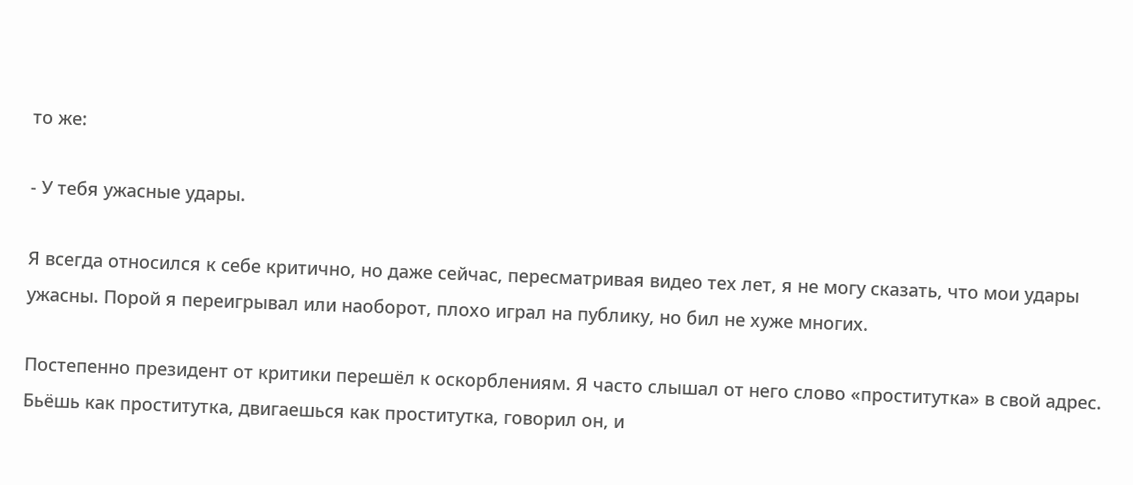то же:

- У тебя ужасные удары.

Я всегда относился к себе критично, но даже сейчас, пересматривая видео тех лет, я не могу сказать, что мои удары ужасны. Порой я переигрывал или наоборот, плохо играл на публику, но бил не хуже многих.

Постепенно президент от критики перешёл к оскорблениям. Я часто слышал от него слово «проститутка» в свой адрес. Бьёшь как проститутка, двигаешься как проститутка, говорил он, и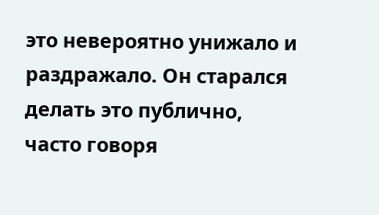это невероятно унижало и раздражало. Он старался делать это публично, часто говоря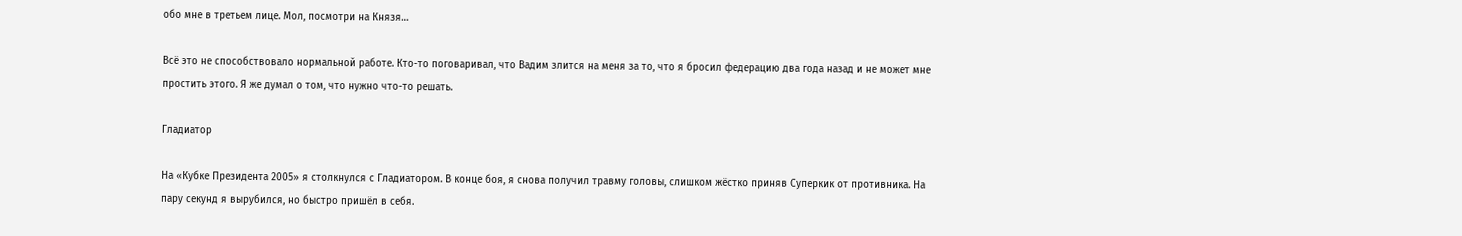обо мне в третьем лице. Мол, посмотри на Князя…

Всё это не способствовало нормальной работе. Кто-то поговаривал, что Вадим злится на меня за то, что я бросил федерацию два года назад и не может мне простить этого. Я же думал о том, что нужно что-то решать.

Гладиатор

На «Кубке Президента 2005» я столкнулся с Гладиатором. В конце боя, я снова получил травму головы, слишком жёстко приняв Суперкик от противника. На пару секунд я вырубился, но быстро пришёл в себя.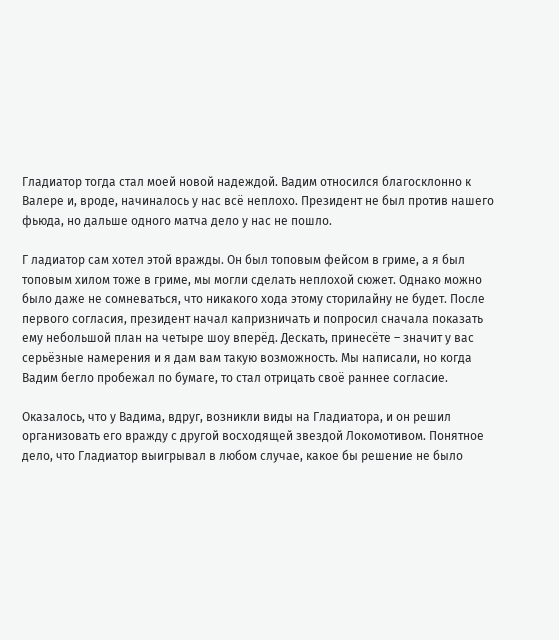Гладиатор тогда стал моей новой надеждой. Вадим относился благосклонно к Валере и, вроде, начиналось у нас всё неплохо. Президент не был против нашего фьюда, но дальше одного матча дело у нас не пошло.

Г ладиатор сам хотел этой вражды. Он был топовым фейсом в гриме, а я был топовым хилом тоже в гриме, мы могли сделать неплохой сюжет. Однако можно было даже не сомневаться, что никакого хода этому сторилайну не будет. После первого согласия, президент начал капризничать и попросил сначала показать ему небольшой план на четыре шоу вперёд. Дескать, принесёте – значит у вас серьёзные намерения и я дам вам такую возможность. Мы написали, но когда Вадим бегло пробежал по бумаге, то стал отрицать своё раннее согласие.

Оказалось, что у Вадима, вдруг, возникли виды на Гладиатора, и он решил организовать его вражду с другой восходящей звездой Локомотивом. Понятное дело, что Гладиатор выигрывал в любом случае, какое бы решение не было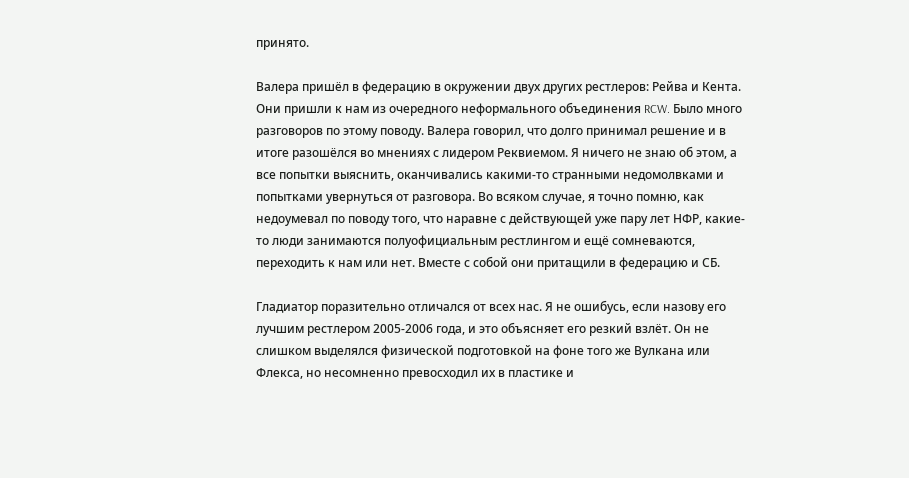принято.

Валера пришёл в федерацию в окружении двух других рестлеров: Рейва и Кента. Они пришли к нам из очередного неформального объединения RCW. Было много разговоров по этому поводу. Валера говорил, что долго принимал решение и в итоге разошёлся во мнениях с лидером Реквиемом. Я ничего не знаю об этом, а все попытки выяснить, оканчивались какими-то странными недомолвками и попытками увернуться от разговора. Во всяком случае, я точно помню, как недоумевал по поводу того, что наравне с действующей уже пару лет НФР, какие-то люди занимаются полуофициальным рестлингом и ещё сомневаются, переходить к нам или нет. Вместе с собой они притащили в федерацию и СБ.

Гладиатор поразительно отличался от всех нас. Я не ошибусь, если назову его лучшим рестлером 2005-2006 года, и это объясняет его резкий взлёт. Он не слишком выделялся физической подготовкой на фоне того же Вулкана или Флекса, но несомненно превосходил их в пластике и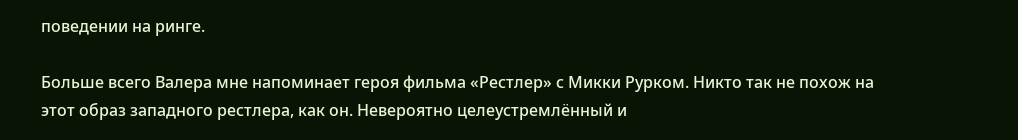поведении на ринге.

Больше всего Валера мне напоминает героя фильма «Рестлер» с Микки Рурком. Никто так не похож на этот образ западного рестлера, как он. Невероятно целеустремлённый и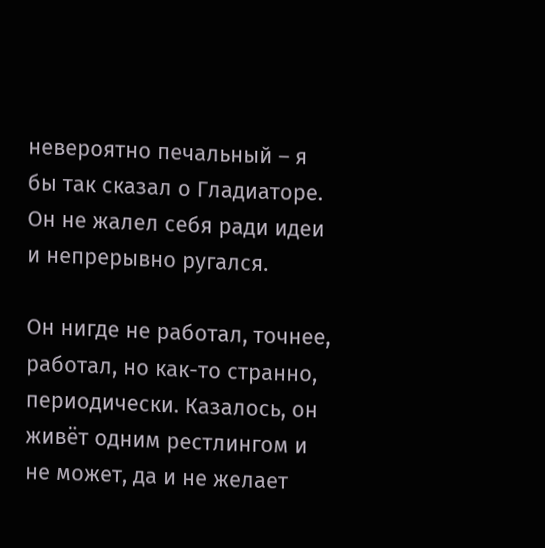невероятно печальный – я бы так сказал о Гладиаторе. Он не жалел себя ради идеи и непрерывно ругался.

Он нигде не работал, точнее, работал, но как-то странно, периодически. Казалось, он живёт одним рестлингом и не может, да и не желает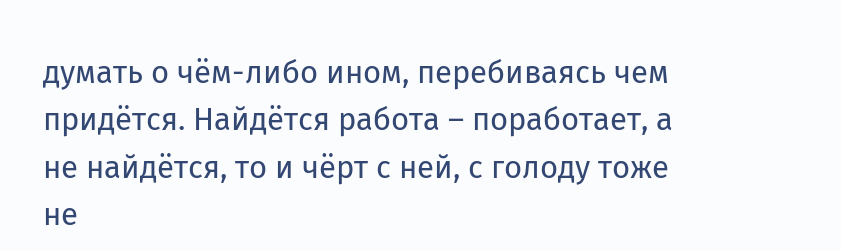думать о чём-либо ином, перебиваясь чем придётся. Найдётся работа – поработает, а не найдётся, то и чёрт с ней, с голоду тоже не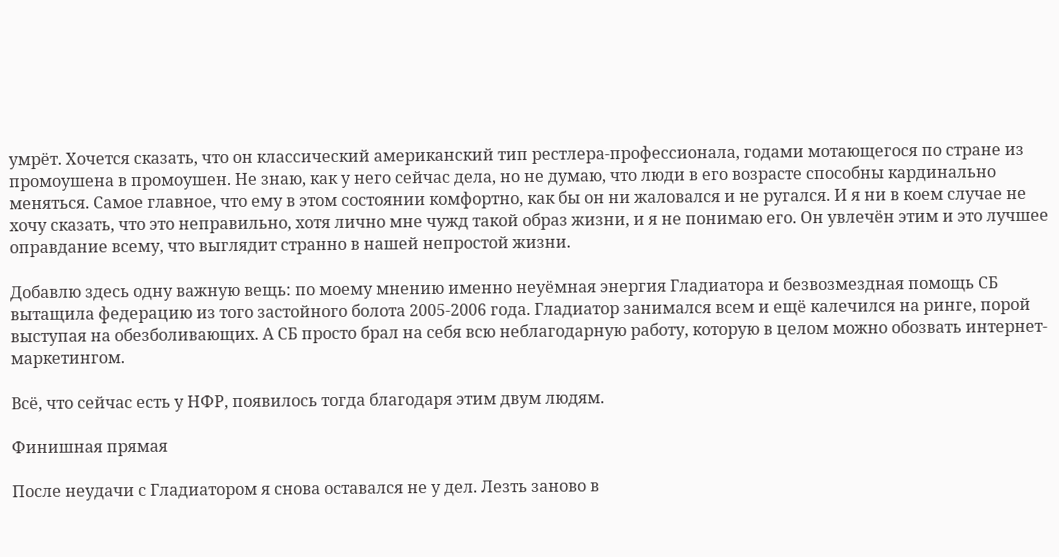умрёт. Хочется сказать, что он классический американский тип рестлера-профессионала, годами мотающегося по стране из промоушена в промоушен. Не знаю, как у него сейчас дела, но не думаю, что люди в его возрасте способны кардинально меняться. Самое главное, что ему в этом состоянии комфортно, как бы он ни жаловался и не ругался. И я ни в коем случае не хочу сказать, что это неправильно, хотя лично мне чужд такой образ жизни, и я не понимаю его. Он увлечён этим и это лучшее оправдание всему, что выглядит странно в нашей непростой жизни.

Добавлю здесь одну важную вещь: по моему мнению именно неуёмная энергия Гладиатора и безвозмездная помощь СБ вытащила федерацию из того застойного болота 2005-2006 года. Гладиатор занимался всем и ещё калечился на ринге, порой выступая на обезболивающих. А СБ просто брал на себя всю неблагодарную работу, которую в целом можно обозвать интернет-маркетингом.

Всё, что сейчас есть у НФР, появилось тогда благодаря этим двум людям.

Финишная прямая

После неудачи с Гладиатором я снова оставался не у дел. Лезть заново в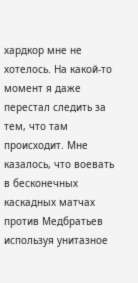хардкор мне не хотелось. На какой-то момент я даже перестал следить за тем, что там происходит. Мне казалось, что воевать в бесконечных каскадных матчах против Медбратьев используя унитазное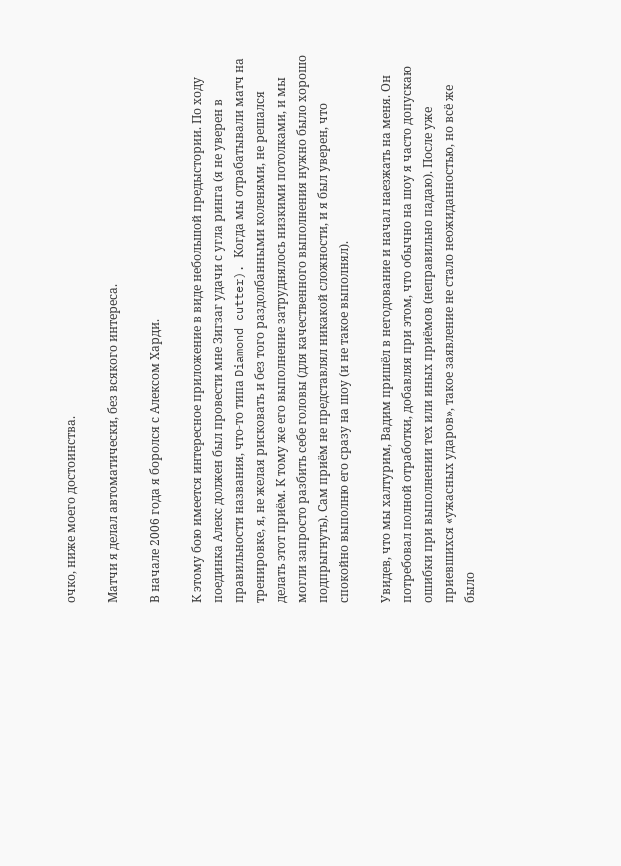очко, ниже моего достоинства.

Матчи я делал автоматически, без всякого интереса.

В начале 2006 года я боролся с Алексом Харди.

К этому бою имеется интересное приложение в виде небольшой предыстории. По ходу поединка Алекс должен был провести мне Зигзаг удачи с угла ринга (я не уверен в правильности названия, что-то типа Diamond cutter). Когда мы отрабатывали матч на тренировке, я, не желая рисковать и без того раздолбанными коленями, не решался делать этот приём. К тому же его выполнение затруднялось низкими потолками, и мы могли запросто разбить себе головы (для качественного выполнения нужно было хорошо подпрыгнуть). Сам приём не представлял никакой сложности, и я был уверен, что спокойно выполню его сразу на шоу (и не такое выполнял).

Увидев, что мы халтурим, Вадим пришёл в негодование и начал наезжать на меня. Он потребовал полной отработки, добавляя при этом, что обычно на шоу я часто допускаю ошибки при выполнении тех или иных приёмов (неправильно падаю). После уже приевшихся «ужасных ударов», такое заявление не стало неожиданностью, но всё же было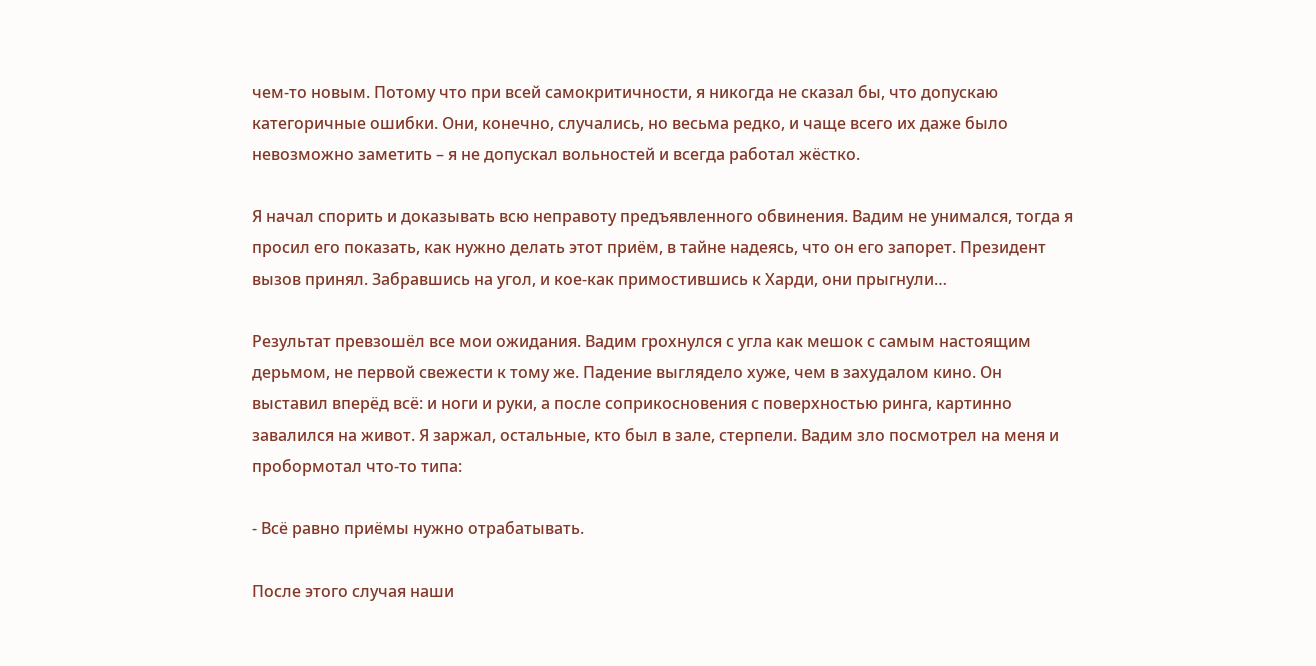чем-то новым. Потому что при всей самокритичности, я никогда не сказал бы, что допускаю категоричные ошибки. Они, конечно, случались, но весьма редко, и чаще всего их даже было невозможно заметить – я не допускал вольностей и всегда работал жёстко.

Я начал спорить и доказывать всю неправоту предъявленного обвинения. Вадим не унимался, тогда я просил его показать, как нужно делать этот приём, в тайне надеясь, что он его запорет. Президент вызов принял. Забравшись на угол, и кое-как примостившись к Харди, они прыгнули…

Результат превзошёл все мои ожидания. Вадим грохнулся с угла как мешок с самым настоящим дерьмом, не первой свежести к тому же. Падение выглядело хуже, чем в захудалом кино. Он выставил вперёд всё: и ноги и руки, а после соприкосновения с поверхностью ринга, картинно завалился на живот. Я заржал, остальные, кто был в зале, стерпели. Вадим зло посмотрел на меня и пробормотал что-то типа:

- Всё равно приёмы нужно отрабатывать.

После этого случая наши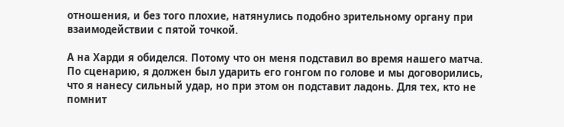отношения, и без того плохие, натянулись подобно зрительному органу при взаимодействии с пятой точкой.

А на Харди я обиделся. Потому что он меня подставил во время нашего матча. По сценарию, я должен был ударить его гонгом по голове и мы договорились, что я нанесу сильный удар, но при этом он подставит ладонь. Для тех, кто не помнит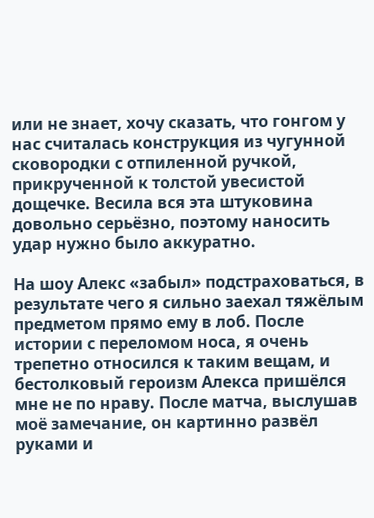или не знает, хочу сказать, что гонгом у нас считалась конструкция из чугунной сковородки с отпиленной ручкой, прикрученной к толстой увесистой дощечке. Весила вся эта штуковина довольно серьёзно, поэтому наносить удар нужно было аккуратно.

На шоу Алекс «забыл» подстраховаться, в результате чего я сильно заехал тяжёлым предметом прямо ему в лоб. После истории с переломом носа, я очень трепетно относился к таким вещам, и бестолковый героизм Алекса пришёлся мне не по нраву. После матча, выслушав моё замечание, он картинно развёл руками и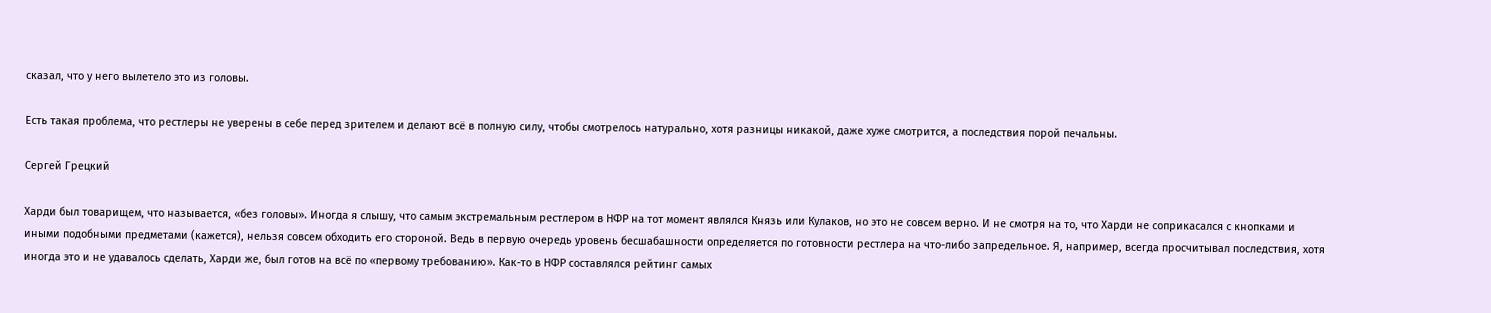сказал, что у него вылетело это из головы.

Есть такая проблема, что рестлеры не уверены в себе перед зрителем и делают всё в полную силу, чтобы смотрелось натурально, хотя разницы никакой, даже хуже смотрится, а последствия порой печальны.

Сергей Грецкий

Харди был товарищем, что называется, «без головы». Иногда я слышу, что самым экстремальным рестлером в НФР на тот момент являлся Князь или Кулаков, но это не совсем верно. И не смотря на то, что Харди не соприкасался с кнопками и иными подобными предметами (кажется), нельзя совсем обходить его стороной. Ведь в первую очередь уровень бесшабашности определяется по готовности рестлера на что-либо запредельное. Я, например, всегда просчитывал последствия, хотя иногда это и не удавалось сделать, Харди же, был готов на всё по «первому требованию». Как-то в НФР составлялся рейтинг самых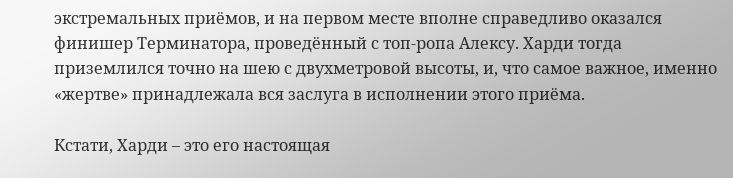экстремальных приёмов, и на первом месте вполне справедливо оказался финишер Терминатора, проведённый с топ-ропа Алексу. Харди тогда приземлился точно на шею с двухметровой высоты, и, что самое важное, именно «жертве» принадлежала вся заслуга в исполнении этого приёма.

Кстати, Харди – это его настоящая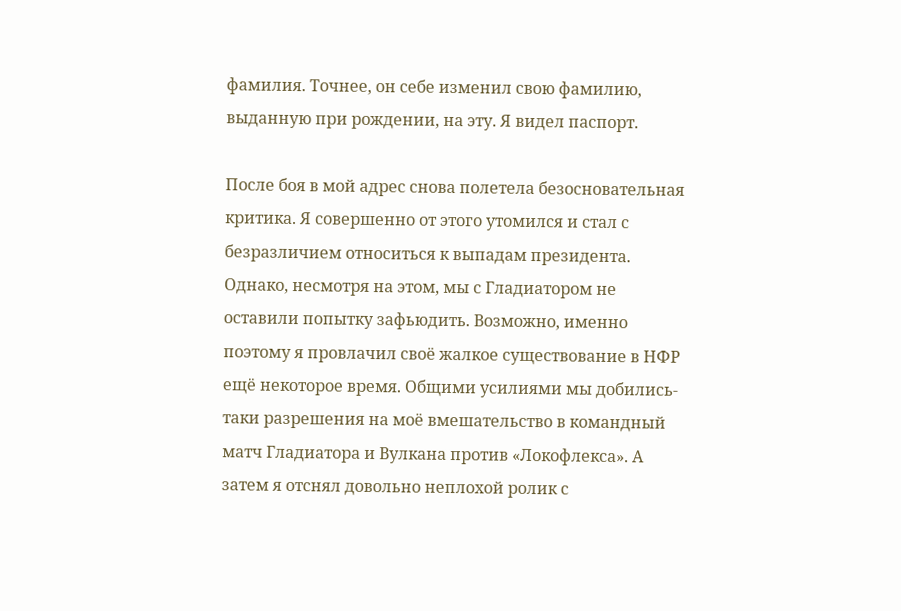фамилия. Точнее, он себе изменил свою фамилию, выданную при рождении, на эту. Я видел паспорт.

После боя в мой адрес снова полетела безосновательная критика. Я совершенно от этого утомился и стал с безразличием относиться к выпадам президента. Однако, несмотря на этом, мы с Гладиатором не оставили попытку зафьюдить. Возможно, именно поэтому я провлачил своё жалкое существование в НФР ещё некоторое время. Общими усилиями мы добились-таки разрешения на моё вмешательство в командный матч Гладиатора и Вулкана против «Локофлекса». А затем я отснял довольно неплохой ролик с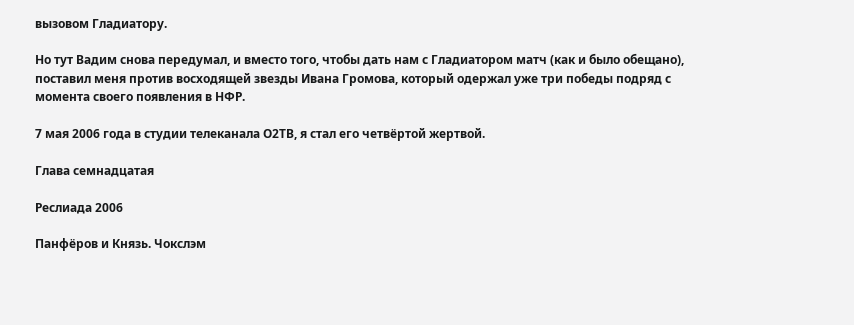вызовом Гладиатору.

Но тут Вадим снова передумал, и вместо того, чтобы дать нам с Гладиатором матч (как и было обещано), поставил меня против восходящей звезды Ивана Громова, который одержал уже три победы подряд с момента своего появления в НФР.

7 мая 2006 года в студии телеканала О2ТВ, я стал его четвёртой жертвой.

Глава семнадцатая

Реслиада 2006

Панфёров и Князь. Чокслэм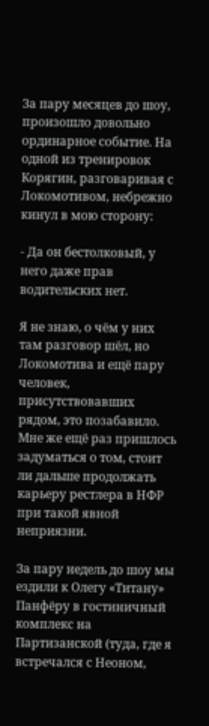За пару месяцев до шоу, произошло довольно ординарное событие. На одной из тренировок Корягин, разговаривая с Локомотивом, небрежно кинул в мою сторону:

- Да он бестолковый, у него даже прав водительских нет.

Я не знаю, о чём у них там разговор шёл, но Локомотива и ещё пару человек, присутствовавших рядом, это позабавило. Мне же ещё раз пришлось задуматься о том, стоит ли дальше продолжать карьеру рестлера в НФР при такой явной неприязни.

За пару недель до шоу мы ездили к Олегу «Титану» Панфёру в гостиничный комплекс на Партизанской (туда, где я встречался с Неоном,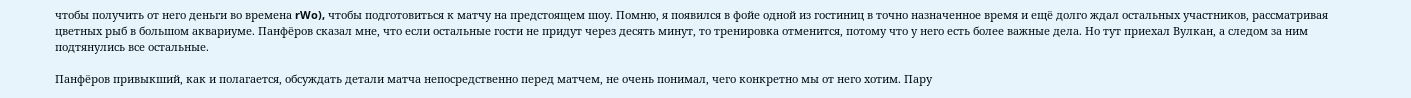чтобы получить от него деньги во времена rWo), чтобы подготовиться к матчу на предстоящем шоу. Помню, я появился в фойе одной из гостиниц в точно назначенное время и ещё долго ждал остальных участников, рассматривая цветных рыб в большом аквариуме. Панфёров сказал мне, что если остальные гости не придут через десять минут, то тренировка отменится, потому что у него есть более важные дела. Но тут приехал Вулкан, а следом за ним подтянулись все остальные.

Панфёров привыкший, как и полагается, обсуждать детали матча непосредственно перед матчем, не очень понимал, чего конкретно мы от него хотим. Пару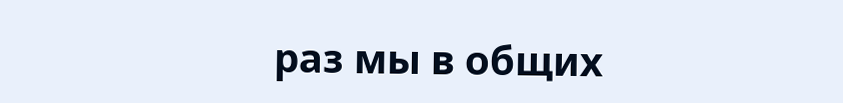раз мы в общих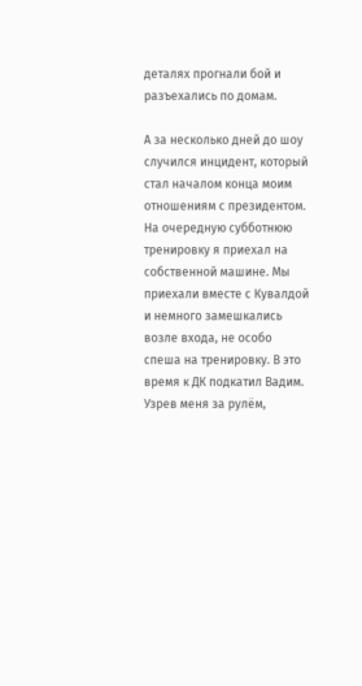деталях прогнали бой и разъехались по домам.

А за несколько дней до шоу случился инцидент, который стал началом конца моим отношениям с президентом. На очередную субботнюю тренировку я приехал на собственной машине. Мы приехали вместе с Кувалдой и немного замешкались возле входа, не особо спеша на тренировку. В это время к ДК подкатил Вадим. Узрев меня за рулём,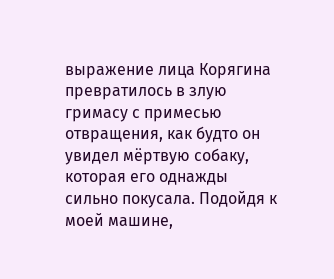выражение лица Корягина превратилось в злую гримасу с примесью отвращения, как будто он увидел мёртвую собаку, которая его однажды сильно покусала. Подойдя к моей машине,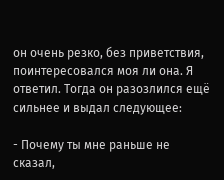он очень резко, без приветствия, поинтересовался моя ли она. Я ответил. Тогда он разозлился ещё сильнее и выдал следующее:

- Почему ты мне раньше не сказал,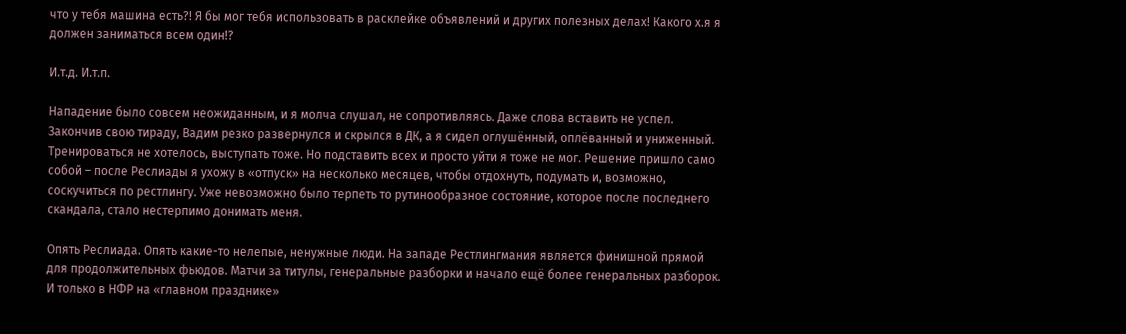что у тебя машина есть?! Я бы мог тебя использовать в расклейке объявлений и других полезных делах! Какого х.я я должен заниматься всем один!?

И.т.д. И.т.п.

Нападение было совсем неожиданным, и я молча слушал, не сопротивляясь. Даже слова вставить не успел. Закончив свою тираду, Вадим резко развернулся и скрылся в ДК, а я сидел оглушённый, оплёванный и униженный. Тренироваться не хотелось, выступать тоже. Но подставить всех и просто уйти я тоже не мог. Решение пришло само собой – после Реслиады я ухожу в «отпуск» на несколько месяцев, чтобы отдохнуть, подумать и, возможно, соскучиться по рестлингу. Уже невозможно было терпеть то рутинообразное состояние, которое после последнего скандала, стало нестерпимо донимать меня.

Опять Реслиада. Опять какие-то нелепые, ненужные люди. На западе Рестлингмания является финишной прямой для продолжительных фьюдов. Матчи за титулы, генеральные разборки и начало ещё более генеральных разборок. И только в НФР на «главном празднике»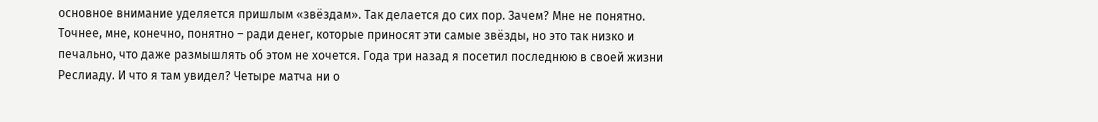основное внимание уделяется пришлым «звёздам». Так делается до сих пор. Зачем? Мне не понятно. Точнее, мне, конечно, понятно – ради денег, которые приносят эти самые звёзды, но это так низко и печально, что даже размышлять об этом не хочется. Года три назад я посетил последнюю в своей жизни Реслиаду. И что я там увидел? Четыре матча ни о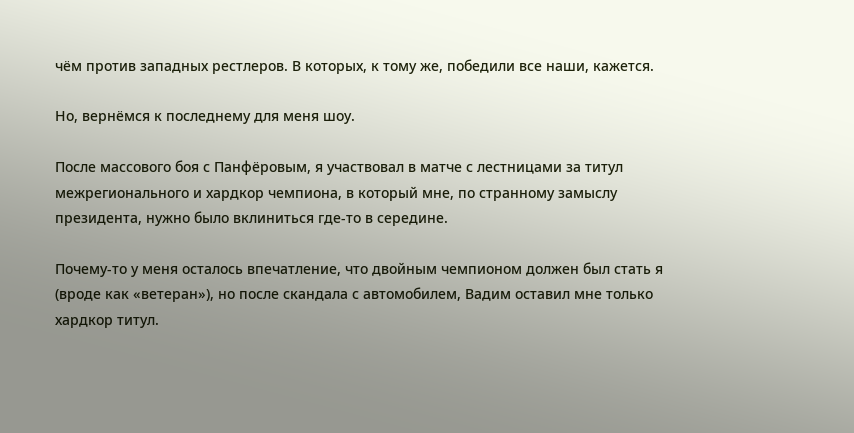чём против западных рестлеров. В которых, к тому же, победили все наши, кажется.

Но, вернёмся к последнему для меня шоу.

После массового боя с Панфёровым, я участвовал в матче с лестницами за титул межрегионального и хардкор чемпиона, в который мне, по странному замыслу президента, нужно было вклиниться где-то в середине.

Почему-то у меня осталось впечатление, что двойным чемпионом должен был стать я (вроде как «ветеран»), но после скандала с автомобилем, Вадим оставил мне только хардкор титул.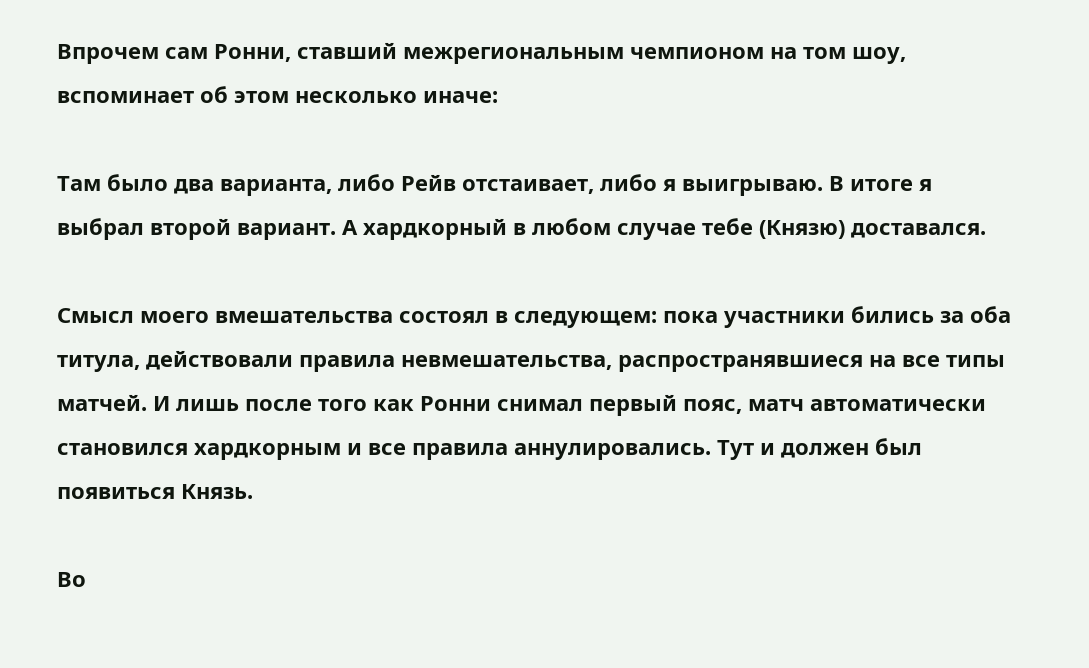Впрочем сам Ронни, ставший межрегиональным чемпионом на том шоу, вспоминает об этом несколько иначе:

Там было два варианта, либо Рейв отстаивает, либо я выигрываю. В итоге я выбрал второй вариант. А хардкорный в любом случае тебе (Князю) доставался.

Смысл моего вмешательства состоял в следующем: пока участники бились за оба титула, действовали правила невмешательства, распространявшиеся на все типы матчей. И лишь после того как Ронни снимал первый пояс, матч автоматически становился хардкорным и все правила аннулировались. Тут и должен был появиться Князь.

Во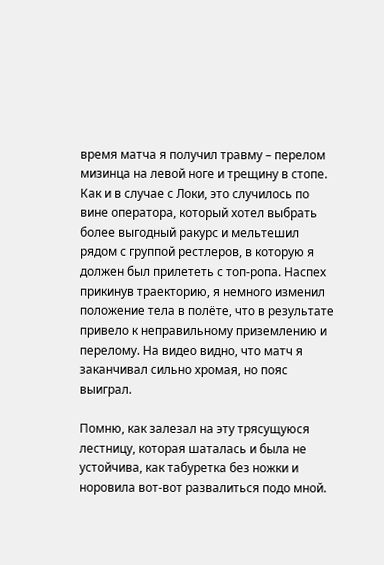время матча я получил травму – перелом мизинца на левой ноге и трещину в стопе. Как и в случае с Локи, это случилось по вине оператора, который хотел выбрать более выгодный ракурс и мельтешил рядом с группой рестлеров, в которую я должен был прилететь с топ-ропа. Наспех прикинув траекторию, я немного изменил положение тела в полёте, что в результате привело к неправильному приземлению и перелому. На видео видно, что матч я заканчивал сильно хромая, но пояс выиграл.

Помню, как залезал на эту трясущуюся лестницу, которая шаталась и была не устойчива, как табуретка без ножки и норовила вот-вот развалиться подо мной.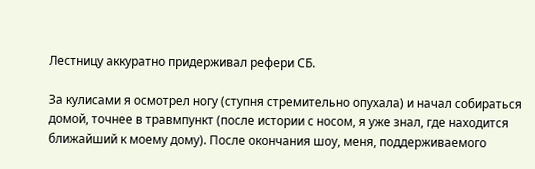Лестницу аккуратно придерживал рефери СБ.

За кулисами я осмотрел ногу (ступня стремительно опухала) и начал собираться домой, точнее в травмпункт (после истории с носом, я уже знал, где находится ближайший к моему дому). После окончания шоу, меня, поддерживаемого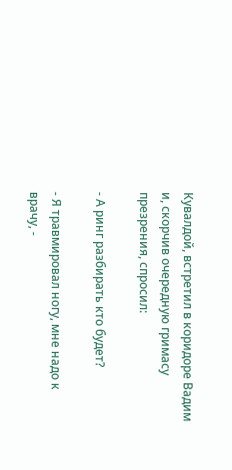Кувалдой, встретил в коридоре Вадим и, скорчив очередную гримасу презрения, спросил:

- А ринг разбирать кто будет?

- Я травмировал ногу, мне надо к врачу, -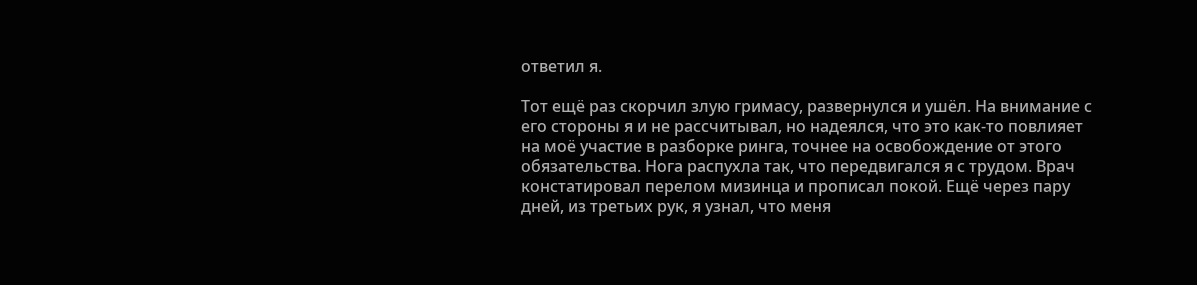ответил я.

Тот ещё раз скорчил злую гримасу, развернулся и ушёл. На внимание с его стороны я и не рассчитывал, но надеялся, что это как-то повлияет на моё участие в разборке ринга, точнее на освобождение от этого обязательства. Нога распухла так, что передвигался я с трудом. Врач констатировал перелом мизинца и прописал покой. Ещё через пару дней, из третьих рук, я узнал, что меня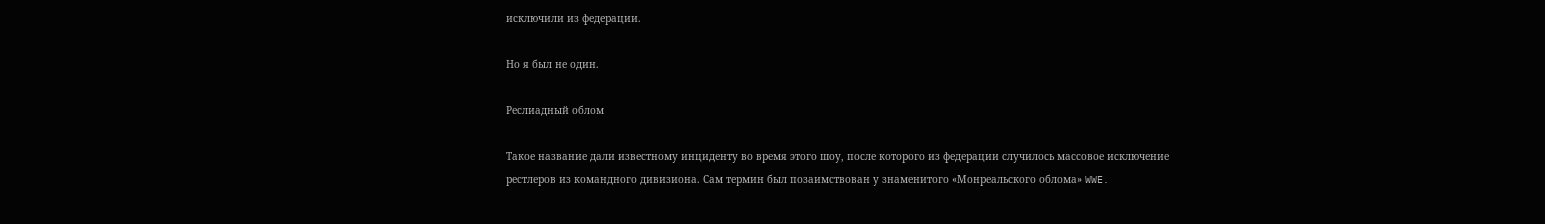исключили из федерации.

Но я был не один.

Реслиадный облом

Такое название дали известному инциденту во время этого шоу, после которого из федерации случилось массовое исключение рестлеров из командного дивизиона. Сам термин был позаимствован у знаменитого «Монреальского облома» WWE.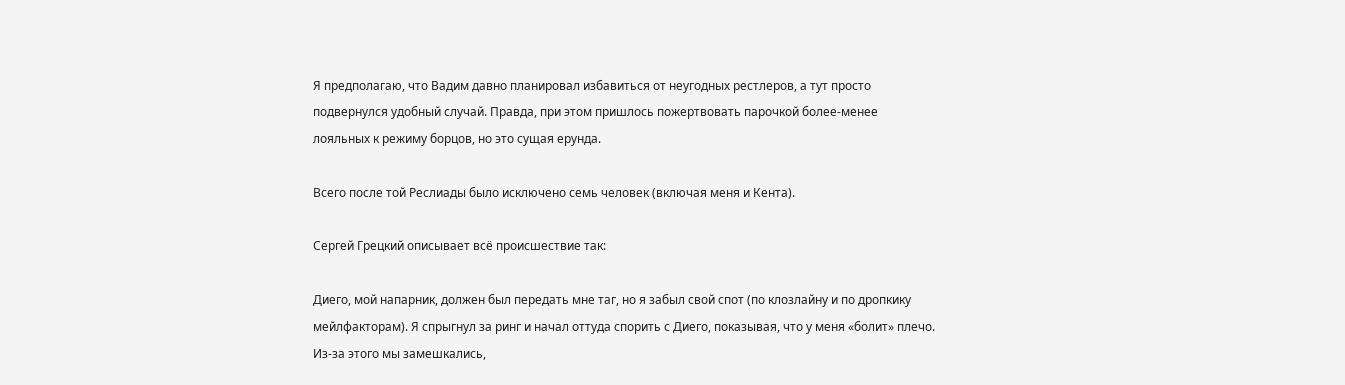Я предполагаю, что Вадим давно планировал избавиться от неугодных рестлеров, а тут просто подвернулся удобный случай. Правда, при этом пришлось пожертвовать парочкой более-менее лояльных к режиму борцов, но это сущая ерунда.

Всего после той Реслиады было исключено семь человек (включая меня и Кента).

Сергей Грецкий описывает всё происшествие так:

Диего, мой напарник, должен был передать мне таг, но я забыл свой спот (по клозлайну и по дропкику мейлфакторам). Я спрыгнул за ринг и начал оттуда спорить с Диего, показывая, что у меня «болит» плечо. Из-за этого мы замешкались,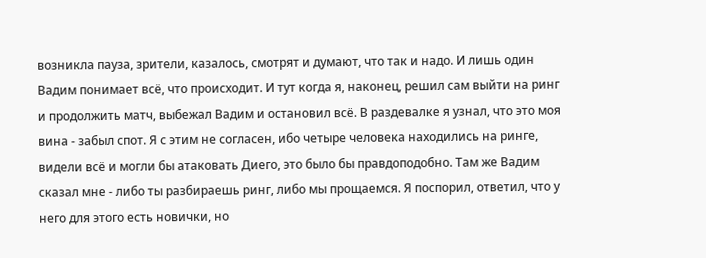возникла пауза, зрители, казалось, смотрят и думают, что так и надо. И лишь один Вадим понимает всё, что происходит. И тут когда я, наконец, решил сам выйти на ринг и продолжить матч, выбежал Вадим и остановил всё. В раздевалке я узнал, что это моя вина - забыл спот. Я с этим не согласен, ибо четыре человека находились на ринге, видели всё и могли бы атаковать Диего, это было бы правдоподобно. Там же Вадим сказал мне - либо ты разбираешь ринг, либо мы прощаемся. Я поспорил, ответил, что у него для этого есть новички, но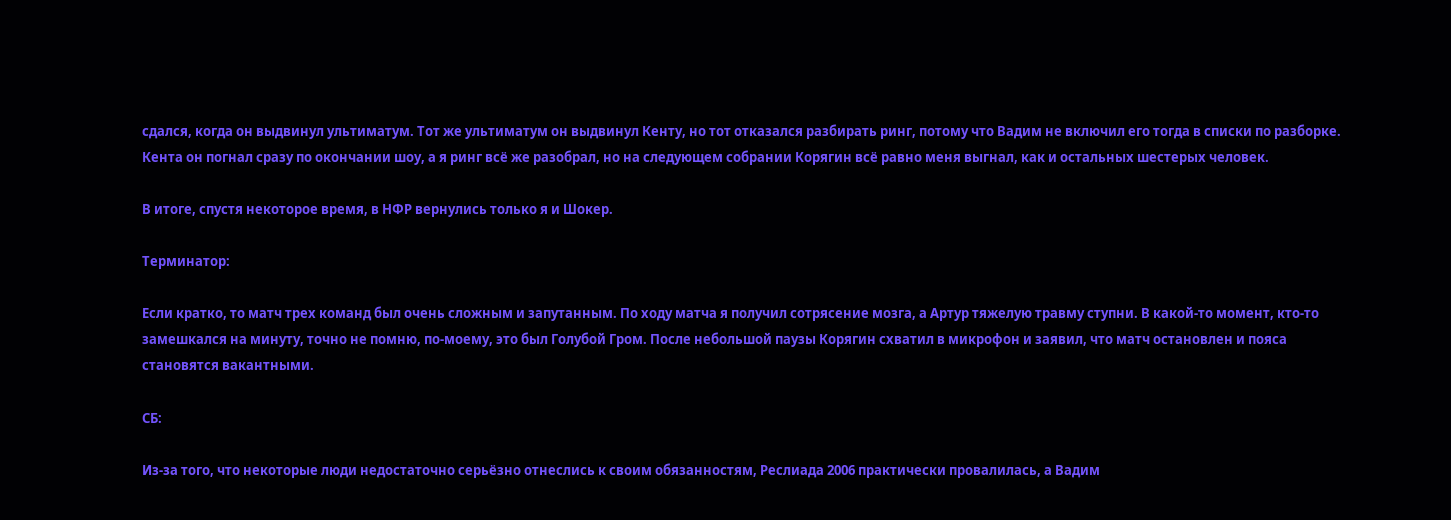сдался, когда он выдвинул ультиматум. Тот же ультиматум он выдвинул Кенту, но тот отказался разбирать ринг, потому что Вадим не включил его тогда в списки по разборке. Кента он погнал сразу по окончании шоу, а я ринг всё же разобрал, но на следующем собрании Корягин всё равно меня выгнал, как и остальных шестерых человек.

В итоге, спустя некоторое время, в НФР вернулись только я и Шокер.

Терминатор:

Если кратко, то матч трех команд был очень сложным и запутанным. По ходу матча я получил сотрясение мозга, а Артур тяжелую травму ступни. В какой-то момент, кто-то замешкался на минуту, точно не помню, по-моему, это был Голубой Гром. После небольшой паузы Корягин схватил в микрофон и заявил, что матч остановлен и пояса становятся вакантными.

СБ:

Из-за того, что некоторые люди недостаточно серьёзно отнеслись к своим обязанностям, Реслиада 2006 практически провалилась, а Вадим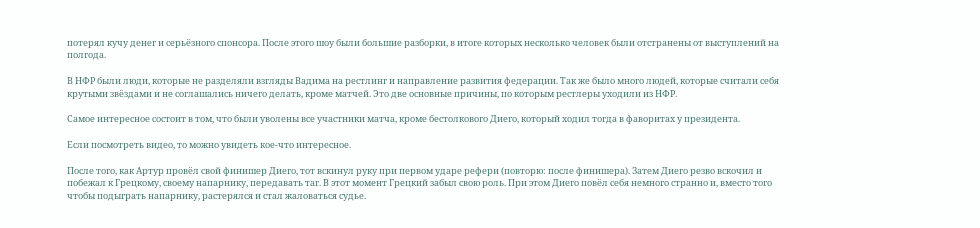потерял кучу денег и серьёзного спонсора. После этого шоу были большие разборки, в итоге которых несколько человек были отстранены от выступлений на полгода.

В НФР были люди, которые не разделяли взгляды Вадима на рестлинг и направление развития федерации. Так же было много людей, которые считали себя крутыми звёздами и не соглашались ничего делать, кроме матчей. Это две основные причины, по которым рестлеры уходили из НФР.

Самое интересное состоит в том, что были уволены все участники матча, кроме бестолкового Диего, который ходил тогда в фаворитах у президента.

Если посмотреть видео, то можно увидеть кое-что интересное.

После того, как Артур провёл свой финишер Диего, тот вскинул руку при первом ударе рефери (повторю: после финишера). Затем Диего резво вскочил и побежал к Грецкому, своему напарнику, передавать таг. В этот момент Грецкий забыл свою роль. При этом Диего повёл себя немного странно и, вместо того чтобы подыграть напарнику, растерялся и стал жаловаться судье.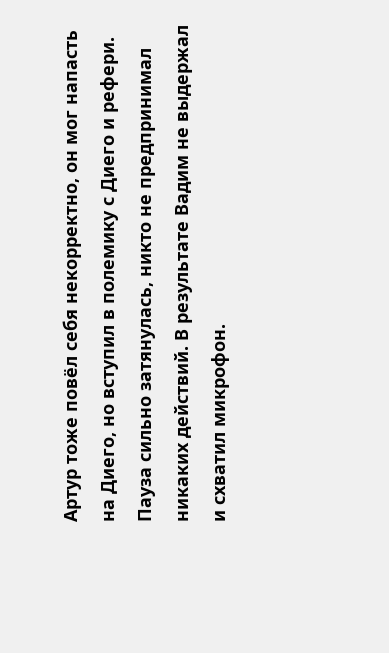Артур тоже повёл себя некорректно, он мог напасть на Диего, но вступил в полемику с Диего и рефери. Пауза сильно затянулась, никто не предпринимал никаких действий. В результате Вадим не выдержал и схватил микрофон.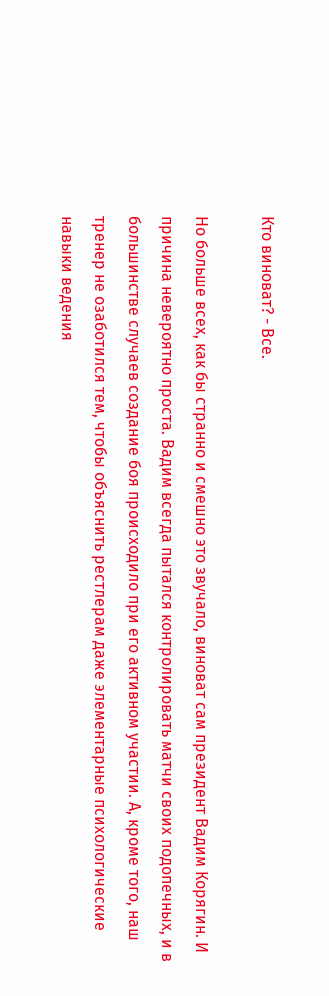Кто виноват? - Все.

Но больше всех, как бы странно и смешно это звучало, виноват сам президент Вадим Корягин. И причина невероятно проста. Вадим всегда пытался контролировать матчи своих подопечных, и в большинстве случаев создание боя происходило при его активном участии. А, кроме того, наш тренер не озаботился тем, чтобы объяснить рестлерам даже элементарные психологические навыки ведения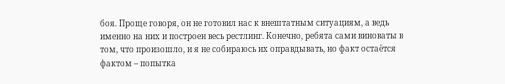боя. Проще говоря, он не готовил нас к внештатным ситуациям, а ведь именно на них и построен весь рестлинг. Конечно, ребята сами виноваты в том, что произошло, и я не собираюсь их оправдывать, но факт остаётся фактом – попытка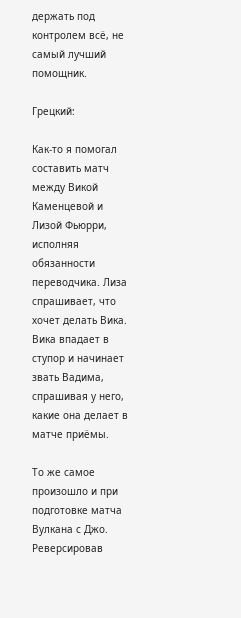держать под контролем всё, не самый лучший помощник.

Грецкий:

Как-то я помогал составить матч между Викой Каменцевой и Лизой Фьюрри, исполняя обязанности переводчика. Лиза спрашивает, что хочет делать Вика. Вика впадает в ступор и начинает звать Вадима, спрашивая у него, какие она делает в матче приёмы.

То же самое произошло и при подготовке матча Вулкана с Джо. Реверсировав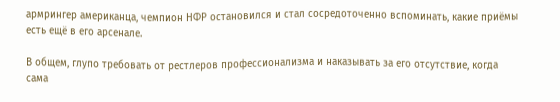армрингер американца, чемпион НФР остановился и стал сосредоточенно вспоминать, какие приёмы есть ещё в его арсенале.

В общем, глупо требовать от рестлеров профессионализма и наказывать за его отсутствие, когда сама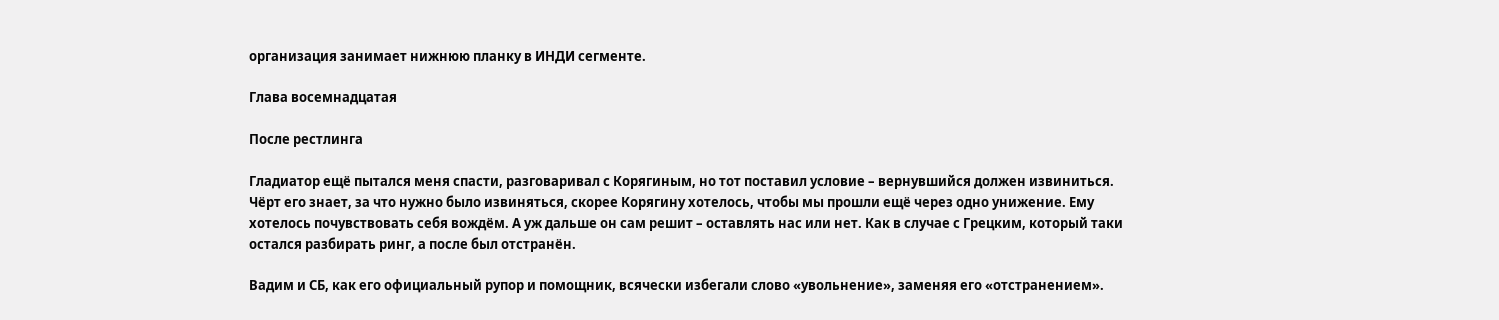организация занимает нижнюю планку в ИНДИ сегменте.

Глава восемнадцатая

После рестлинга

Гладиатор ещё пытался меня спасти, разговаривал с Корягиным, но тот поставил условие – вернувшийся должен извиниться. Чёрт его знает, за что нужно было извиняться, скорее Корягину хотелось, чтобы мы прошли ещё через одно унижение. Ему хотелось почувствовать себя вождём. А уж дальше он сам решит – оставлять нас или нет. Как в случае с Грецким, который таки остался разбирать ринг, а после был отстранён.

Вадим и СБ, как его официальный рупор и помощник, всячески избегали слово «увольнение», заменяя его «отстранением».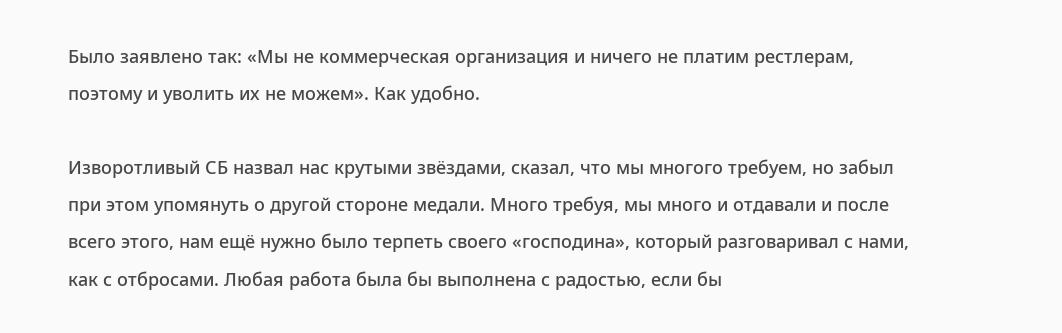Было заявлено так: «Мы не коммерческая организация и ничего не платим рестлерам, поэтому и уволить их не можем». Как удобно.

Изворотливый СБ назвал нас крутыми звёздами, сказал, что мы многого требуем, но забыл при этом упомянуть о другой стороне медали. Много требуя, мы много и отдавали и после всего этого, нам ещё нужно было терпеть своего «господина», который разговаривал с нами, как с отбросами. Любая работа была бы выполнена с радостью, если бы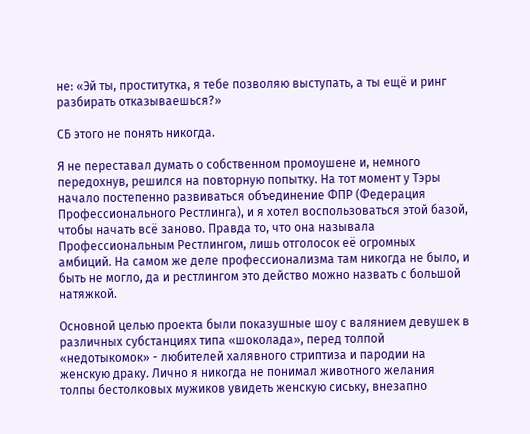не: «Эй ты, проститутка, я тебе позволяю выступать, а ты ещё и ринг разбирать отказываешься?»

СБ этого не понять никогда.

Я не переставал думать о собственном промоушене и, немного передохнув, решился на повторную попытку. На тот момент у Тэры начало постепенно развиваться объединение ФПР (Федерация Профессионального Рестлинга), и я хотел воспользоваться этой базой, чтобы начать всё заново. Правда то, что она называла Профессиональным Рестлингом, лишь отголосок её огромных амбиций. На самом же деле профессионализма там никогда не было, и быть не могло, да и рестлингом это действо можно назвать с большой натяжкой.

Основной целью проекта были показушные шоу с валянием девушек в различных субстанциях типа «шоколада», перед толпой «недотыкомок» - любителей халявного стриптиза и пародии на женскую драку. Лично я никогда не понимал животного желания толпы бестолковых мужиков увидеть женскую сиську, внезапно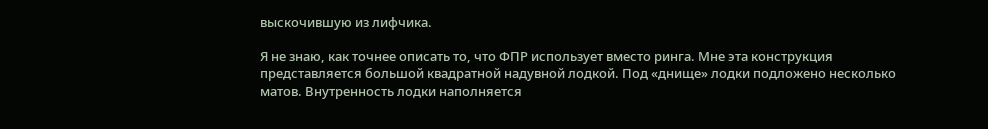выскочившую из лифчика.

Я не знаю, как точнее описать то, что ФПР использует вместо ринга. Мне эта конструкция представляется большой квадратной надувной лодкой. Под «днище» лодки подложено несколько матов. Внутренность лодки наполняется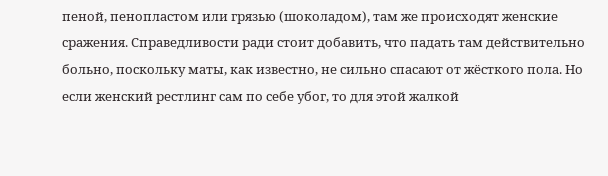пеной, пенопластом или грязью (шоколадом), там же происходят женские сражения. Справедливости ради стоит добавить, что падать там действительно больно, поскольку маты, как известно, не сильно спасают от жёсткого пола. Но если женский рестлинг сам по себе убог, то для этой жалкой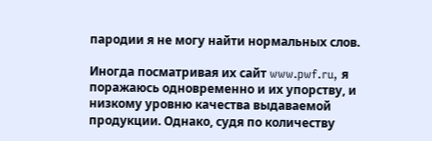пародии я не могу найти нормальных слов.

Иногда посматривая их сайт www.pwf.ru, я поражаюсь одновременно и их упорству, и низкому уровню качества выдаваемой продукции. Однако, судя по количеству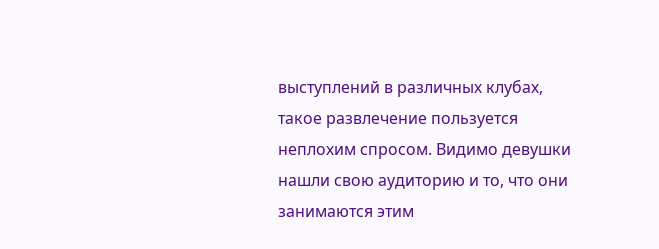выступлений в различных клубах, такое развлечение пользуется неплохим спросом. Видимо девушки нашли свою аудиторию и то, что они занимаются этим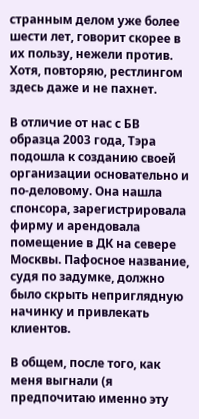странным делом уже более шести лет, говорит скорее в их пользу, нежели против. Хотя, повторяю, рестлингом здесь даже и не пахнет.

В отличие от нас с БВ образца 2003 года, Тэра подошла к созданию своей организации основательно и по-деловому. Она нашла спонсора, зарегистрировала фирму и арендовала помещение в ДК на севере Москвы. Пафосное название, судя по задумке, должно было скрыть неприглядную начинку и привлекать клиентов.

В общем, после того, как меня выгнали (я предпочитаю именно эту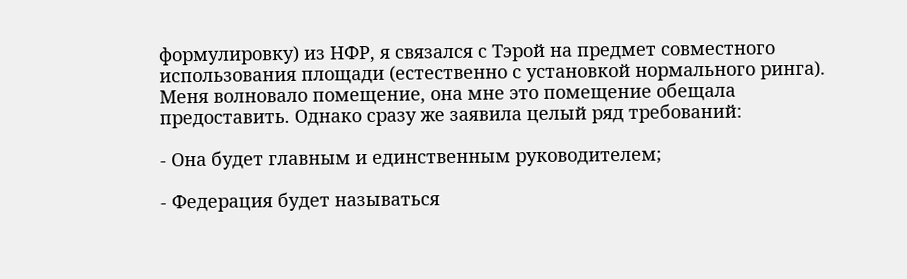формулировку) из НФР, я связался с Тэрой на предмет совместного использования площади (естественно с установкой нормального ринга). Меня волновало помещение, она мне это помещение обещала предоставить. Однако сразу же заявила целый ряд требований:

- Она будет главным и единственным руководителем;

- Федерация будет называться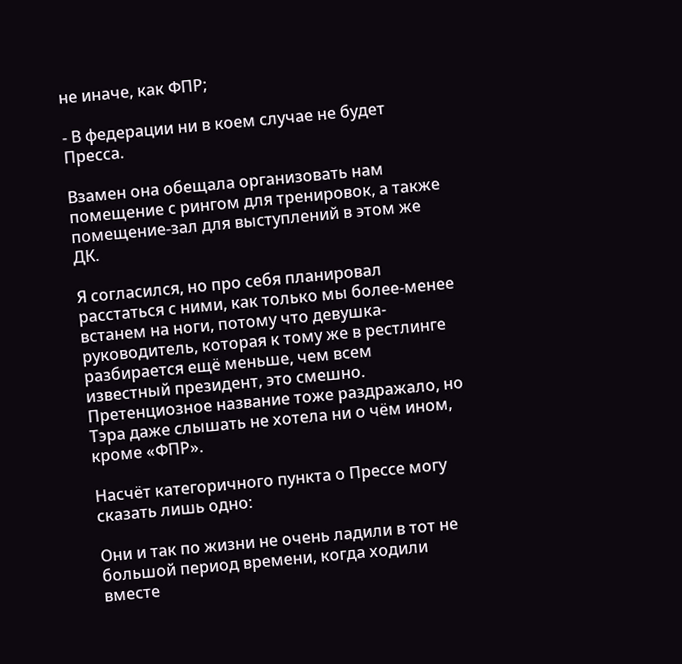не иначе, как ФПР;

- В федерации ни в коем случае не будет Пресса.

Взамен она обещала организовать нам помещение с рингом для тренировок, а также помещение-зал для выступлений в этом же ДК.

Я согласился, но про себя планировал расстаться с ними, как только мы более-менее встанем на ноги, потому что девушка-руководитель, которая к тому же в рестлинге разбирается ещё меньше, чем всем известный президент, это смешно. Претенциозное название тоже раздражало, но Тэра даже слышать не хотела ни о чём ином, кроме «ФПР».

Насчёт категоричного пункта о Прессе могу сказать лишь одно:

Они и так по жизни не очень ладили в тот не большой период времени, когда ходили вместе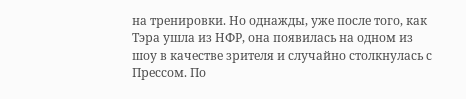на тренировки. Но однажды, уже после того, как Тэра ушла из НФР, она появилась на одном из шоу в качестве зрителя и случайно столкнулась с Прессом. По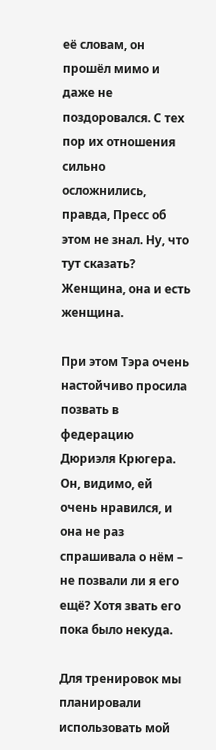её словам, он прошёл мимо и даже не поздоровался. С тех пор их отношения сильно осложнились, правда, Пресс об этом не знал. Ну, что тут сказать? Женщина, она и есть женщина.

При этом Тэра очень настойчиво просила позвать в федерацию Дюриэля Крюгера. Он, видимо, ей очень нравился, и она не раз спрашивала о нём – не позвали ли я его ещё? Хотя звать его пока было некуда.

Для тренировок мы планировали использовать мой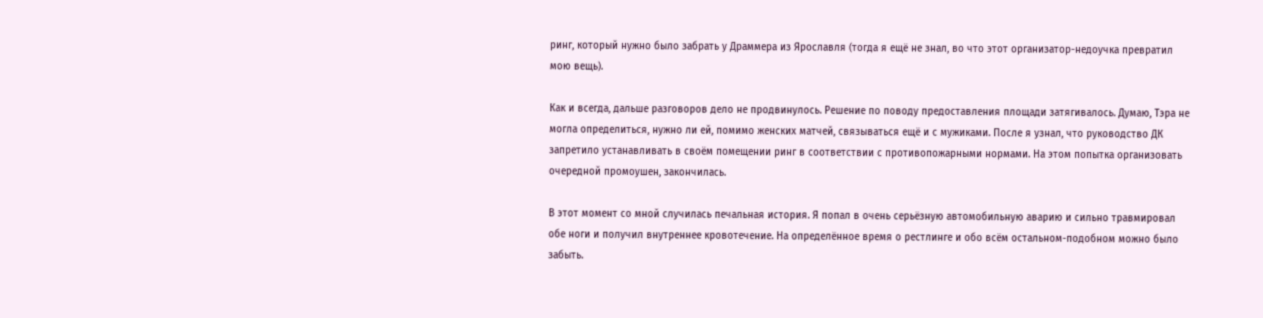ринг, который нужно было забрать у Драммера из Ярославля (тогда я ещё не знал, во что этот организатор-недоучка превратил мою вещь).

Как и всегда, дальше разговоров дело не продвинулось. Решение по поводу предоставления площади затягивалось. Думаю, Тэра не могла определиться, нужно ли ей, помимо женских матчей, связываться ещё и с мужиками. После я узнал, что руководство ДК запретило устанавливать в своём помещении ринг в соответствии с противопожарными нормами. На этом попытка организовать очередной промоушен, закончилась.

В этот момент со мной случилась печальная история. Я попал в очень серьёзную автомобильную аварию и сильно травмировал обе ноги и получил внутреннее кровотечение. На определённое время о рестлинге и обо всём остальном-подобном можно было забыть.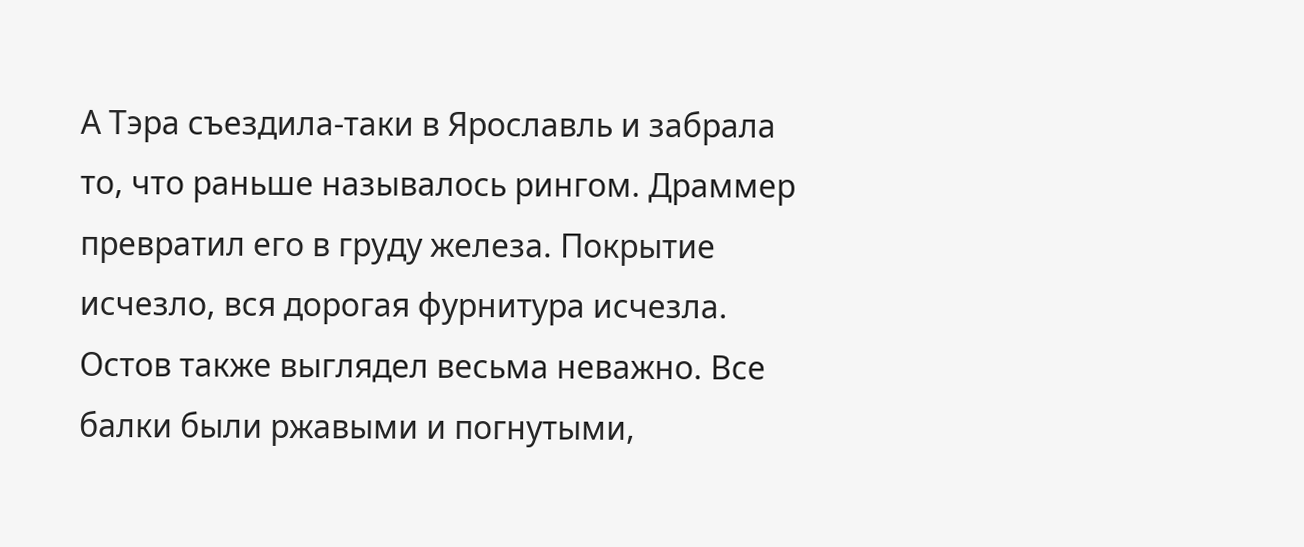А Тэра съездила-таки в Ярославль и забрала то, что раньше называлось рингом. Драммер превратил его в груду железа. Покрытие исчезло, вся дорогая фурнитура исчезла. Остов также выглядел весьма неважно. Все балки были ржавыми и погнутыми,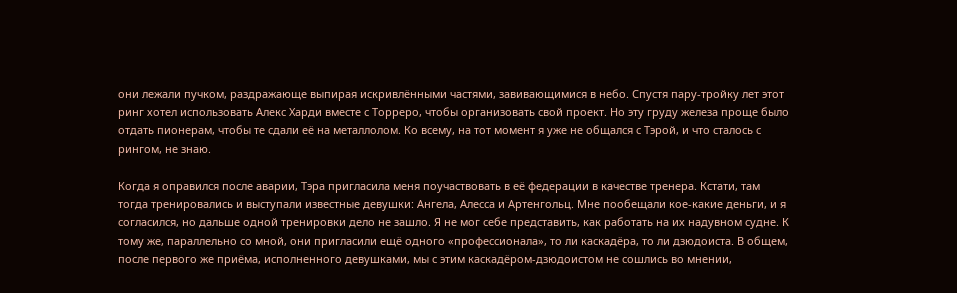они лежали пучком, раздражающе выпирая искривлёнными частями, завивающимися в небо. Спустя пару-тройку лет этот ринг хотел использовать Алекс Харди вместе с Торреро, чтобы организовать свой проект. Но эту груду железа проще было отдать пионерам, чтобы те сдали её на металлолом. Ко всему, на тот момент я уже не общался с Тэрой, и что сталось с рингом, не знаю.

Когда я оправился после аварии, Тэра пригласила меня поучаствовать в её федерации в качестве тренера. Кстати, там тогда тренировались и выступали известные девушки: Ангела, Алесса и Артенгольц. Мне пообещали кое-какие деньги, и я согласился, но дальше одной тренировки дело не зашло. Я не мог себе представить, как работать на их надувном судне. К тому же, параллельно со мной, они пригласили ещё одного «профессионала», то ли каскадёра, то ли дзюдоиста. В общем, после первого же приёма, исполненного девушками, мы с этим каскадёром-дзюдоистом не сошлись во мнении,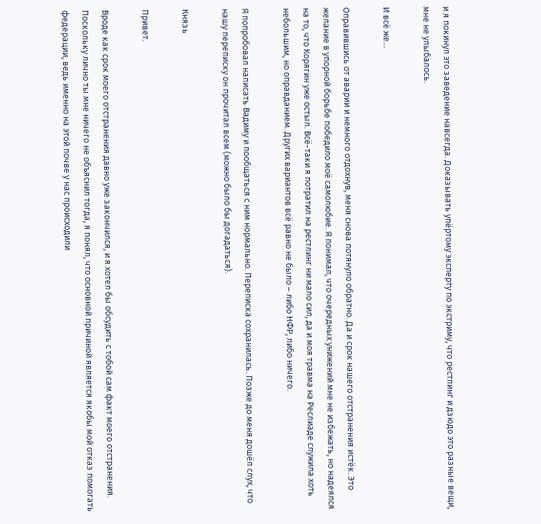и я покинул это заведение навсегда. Доказывать упёртому эксперту по экстриму, что рестлинг и дзюдо это разные вещи, мне не улыбалось.

И всё же…

Оправившись от аварии и немного отдохнув, меня снова потянуло обратно. Да и срок нашего отстранения истёк. Это желание в упорной борьбе победило моё самолюбие. Я понимал, что очередных унижений мне не избежать, но надеялся на то, что Корягин уже остыл. Всё-таки я потратил на рестлинг ни мало сил, да и моя травма на Реслиаде служила хоть небольшим, но оправданием. Других вариантов всё равно не было – либо НФР, либо ничего.

Я попробовал написать Вадиму и пообщаться с ним нормально. Переписка сохранилась. Позже до меня дошёл слух, что нашу переписку он прочитал всем (можно было бы догадаться).

Князь

Привет.

Вроде как срок моего отстранения давно уже закончился, и я хотел бы обсудить с тобой сам факт моего отстранения. Поскольку лично ты мне ничего не объяснил тогда, я понял, что основной причиной является якобы мой отказ помогать федерации, ведь именно на этой почве у нас происходили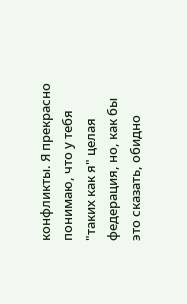конфликты. Я прекрасно понимаю, что у тебя "таких как я" целая федерация, но, как бы это сказать, обидно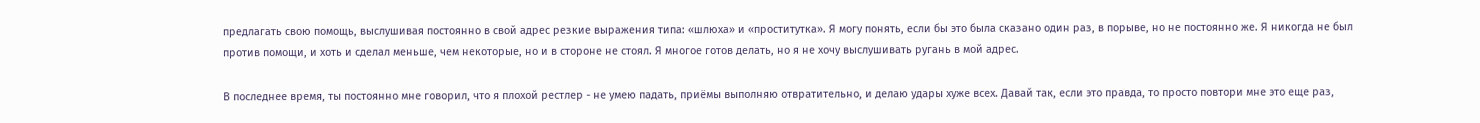предлагать свою помощь, выслушивая постоянно в свой адрес резкие выражения типа: «шлюха» и «проститутка». Я могу понять, если бы это была сказано один раз, в порыве, но не постоянно же. Я никогда не был против помощи, и хоть и сделал меньше, чем некоторые, но и в стороне не стоял. Я многое готов делать, но я не хочу выслушивать ругань в мой адрес.

В последнее время, ты постоянно мне говорил, что я плохой рестлер - не умею падать, приёмы выполняю отвратительно, и делаю удары хуже всех. Давай так, если это правда, то просто повтори мне это еще раз,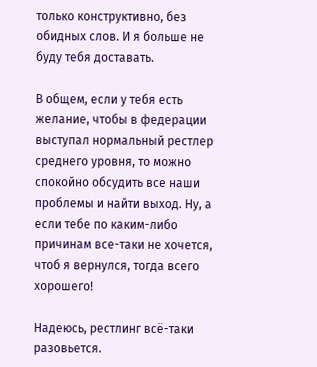только конструктивно, без обидных слов. И я больше не буду тебя доставать.

В общем, если у тебя есть желание, чтобы в федерации выступал нормальный рестлер среднего уровня, то можно спокойно обсудить все наши проблемы и найти выход. Ну, а если тебе по каким-либо причинам все-таки не хочется, чтоб я вернулся, тогда всего хорошего!

Надеюсь, рестлинг всё-таки разовьется.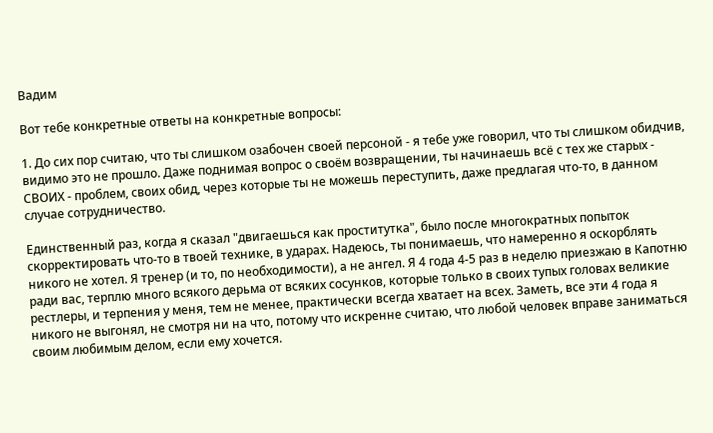Вадим

Вот тебе конкретные ответы на конкретные вопросы:

1. До сих пор считаю, что ты слишком озабочен своей персоной - я тебе уже говорил, что ты слишком обидчив, видимо это не прошло. Даже поднимая вопрос о своём возвращении, ты начинаешь всё с тех же старых - СВОИХ - проблем, своих обид, через которые ты не можешь переступить, даже предлагая что-то, в данном случае сотрудничество.

Единственный раз, когда я сказал "двигаешься как проститутка", было после многократных попыток скорректировать что-то в твоей технике, в ударах. Надеюсь, ты понимаешь, что намеренно я оскорблять никого не хотел. Я тренер (и то, по необходимости), а не ангел. Я 4 года 4-5 раз в неделю приезжаю в Капотню ради вас, терплю много всякого дерьма от всяких сосунков, которые только в своих тупых головах великие рестлеры, и терпения у меня, тем не менее, практически всегда хватает на всех. Заметь, все эти 4 года я никого не выгонял, не смотря ни на что, потому что искренне считаю, что любой человек вправе заниматься своим любимым делом, если ему хочется.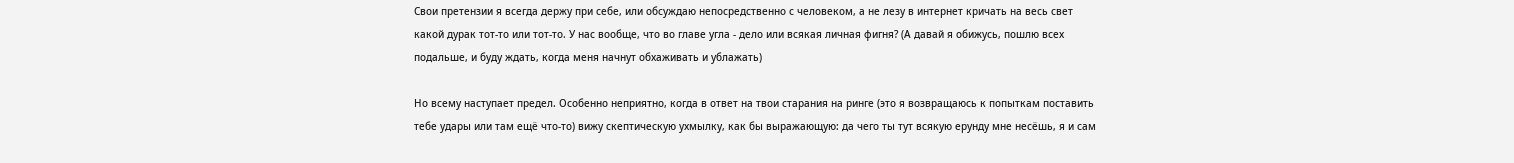Свои претензии я всегда держу при себе, или обсуждаю непосредственно с человеком, а не лезу в интернет кричать на весь свет какой дурак тот-то или тот-то. У нас вообще, что во главе угла - дело или всякая личная фигня? (А давай я обижусь, пошлю всех подальше, и буду ждать, когда меня начнут обхаживать и ублажать)

Но всему наступает предел. Особенно неприятно, когда в ответ на твои старания на ринге (это я возвращаюсь к попыткам поставить тебе удары или там ещё что-то) вижу скептическую ухмылку, как бы выражающую: да чего ты тут всякую ерунду мне несёшь, я и сам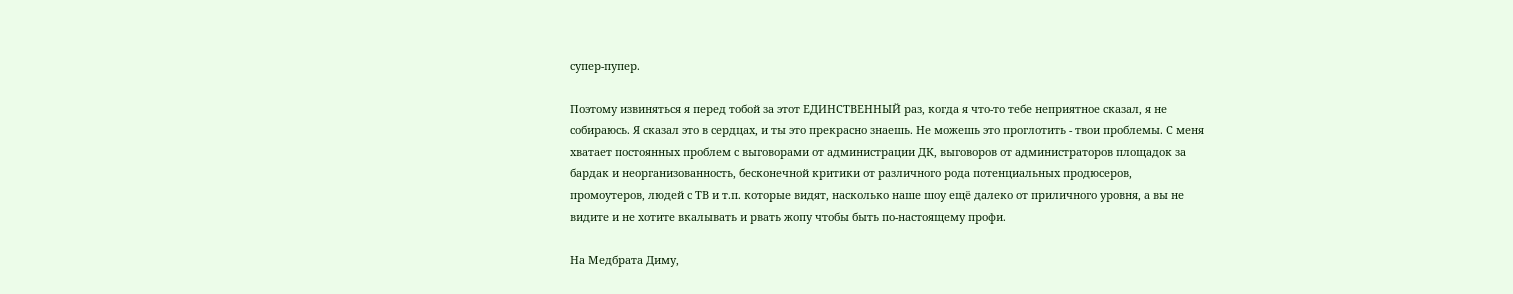супер-пупер.

Поэтому извиняться я перед тобой за этот ЕДИНСТВЕННЫЙ раз, когда я что-то тебе неприятное сказал, я не собираюсь. Я сказал это в сердцах, и ты это прекрасно знаешь. Не можешь это проглотить - твои проблемы. С меня хватает постоянных проблем с выговорами от администрации ДК, выговоров от администраторов площадок за бардак и неорганизованность, бесконечной критики от различного рода потенциальных продюсеров, промоутеров, людей с ТВ и т.п. которые видят, насколько наше шоу ещё далеко от приличного уровня, а вы не видите и не хотите вкалывать и рвать жопу чтобы быть по-настоящему профи.

На Медбрата Диму,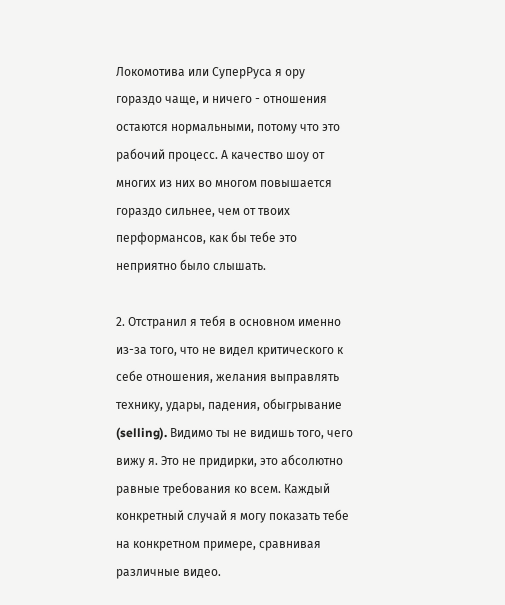Локомотива или СуперРуса я ору гораздо чаще, и ничего - отношения остаются нормальными, потому что это рабочий процесс. А качество шоу от многих из них во многом повышается гораздо сильнее, чем от твоих перформансов, как бы тебе это неприятно было слышать.

2. Отстранил я тебя в основном именно из-за того, что не видел критического к себе отношения, желания выправлять технику, удары, падения, обыгрывание (selling). Видимо ты не видишь того, чего вижу я. Это не придирки, это абсолютно равные требования ко всем. Каждый конкретный случай я могу показать тебе на конкретном примере, сравнивая различные видео.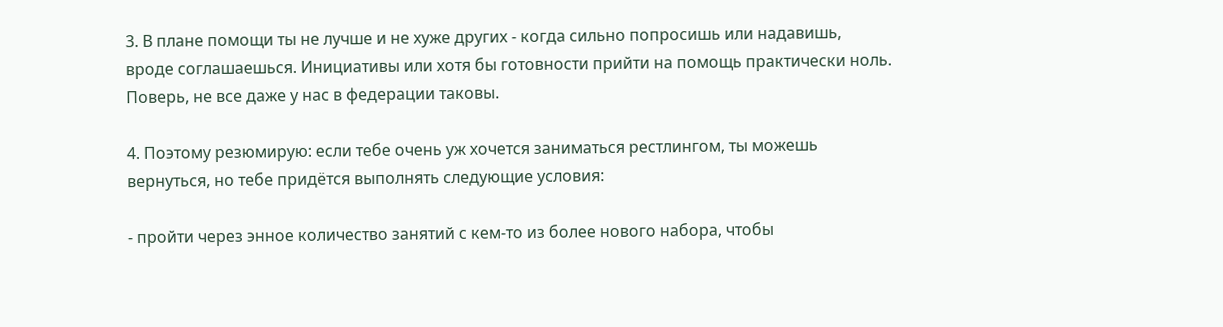3. В плане помощи ты не лучше и не хуже других - когда сильно попросишь или надавишь, вроде соглашаешься. Инициативы или хотя бы готовности прийти на помощь практически ноль. Поверь, не все даже у нас в федерации таковы.

4. Поэтому резюмирую: если тебе очень уж хочется заниматься рестлингом, ты можешь вернуться, но тебе придётся выполнять следующие условия:

- пройти через энное количество занятий с кем-то из более нового набора, чтобы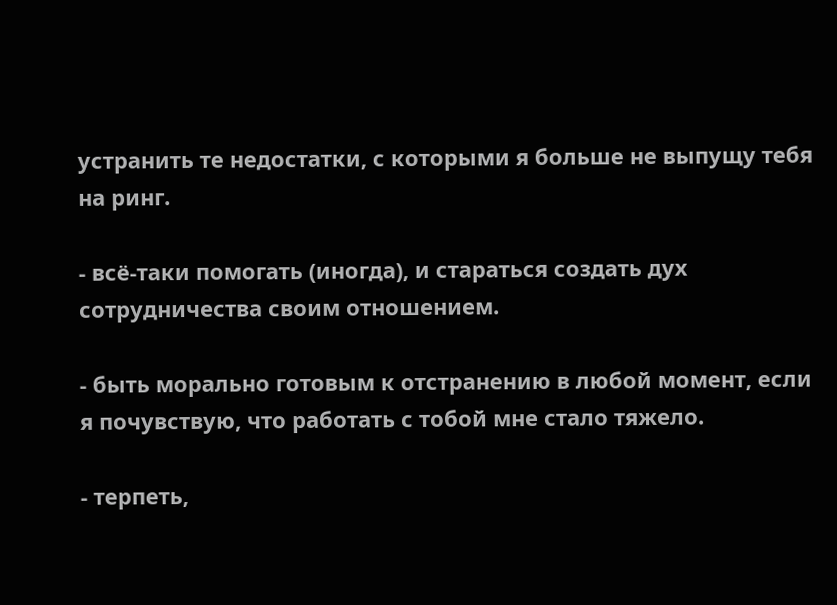устранить те недостатки, с которыми я больше не выпущу тебя на ринг.

- всё-таки помогать (иногда), и стараться создать дух сотрудничества своим отношением.

- быть морально готовым к отстранению в любой момент, если я почувствую, что работать с тобой мне стало тяжело.

- терпеть,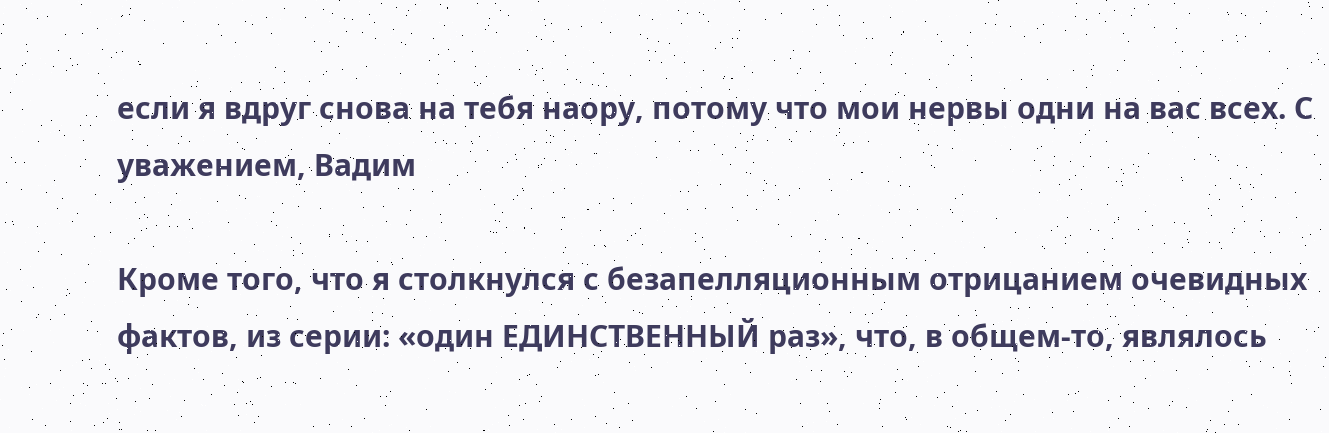если я вдруг снова на тебя наору, потому что мои нервы одни на вас всех. С уважением, Вадим

Кроме того, что я столкнулся с безапелляционным отрицанием очевидных фактов, из серии: «один ЕДИНСТВЕННЫЙ раз», что, в общем-то, являлось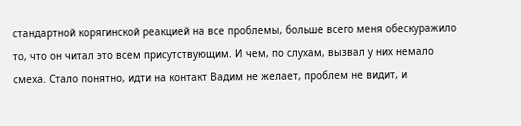стандартной корягинской реакцией на все проблемы, больше всего меня обескуражило то, что он читал это всем присутствующим. И чем, по слухам, вызвал у них немало смеха. Стало понятно, идти на контакт Вадим не желает, проблем не видит, и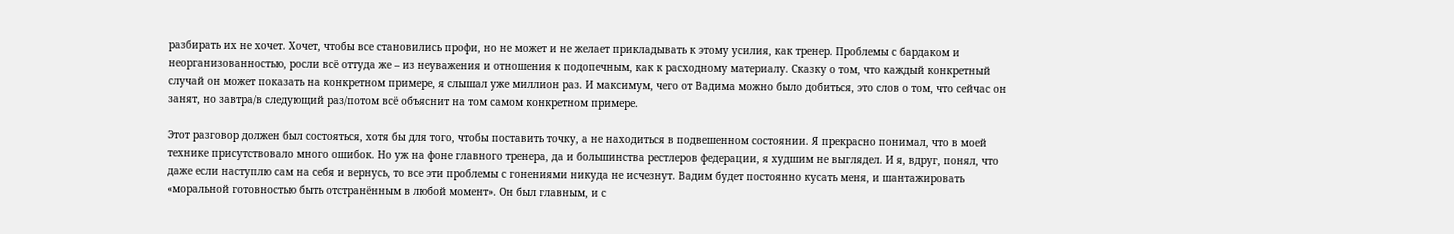разбирать их не хочет. Хочет, чтобы все становились профи, но не может и не желает прикладывать к этому усилия, как тренер. Проблемы с бардаком и неорганизованностью, росли всё оттуда же – из неуважения и отношения к подопечным, как к расходному материалу. Сказку о том, что каждый конкретный случай он может показать на конкретном примере, я слышал уже миллион раз. И максимум, чего от Вадима можно было добиться, это слов о том, что сейчас он занят, но завтра/в следующий раз/потом всё объяснит на том самом конкретном примере.

Этот разговор должен был состояться, хотя бы для того, чтобы поставить точку, а не находиться в подвешенном состоянии. Я прекрасно понимал, что в моей технике присутствовало много ошибок. Но уж на фоне главного тренера, да и большинства рестлеров федерации, я худшим не выглядел. И я, вдруг, понял, что даже если наступлю сам на себя и вернусь, то все эти проблемы с гонениями никуда не исчезнут. Вадим будет постоянно кусать меня, и шантажировать «моральной готовностью быть отстранённым в любой момент». Он был главным, и с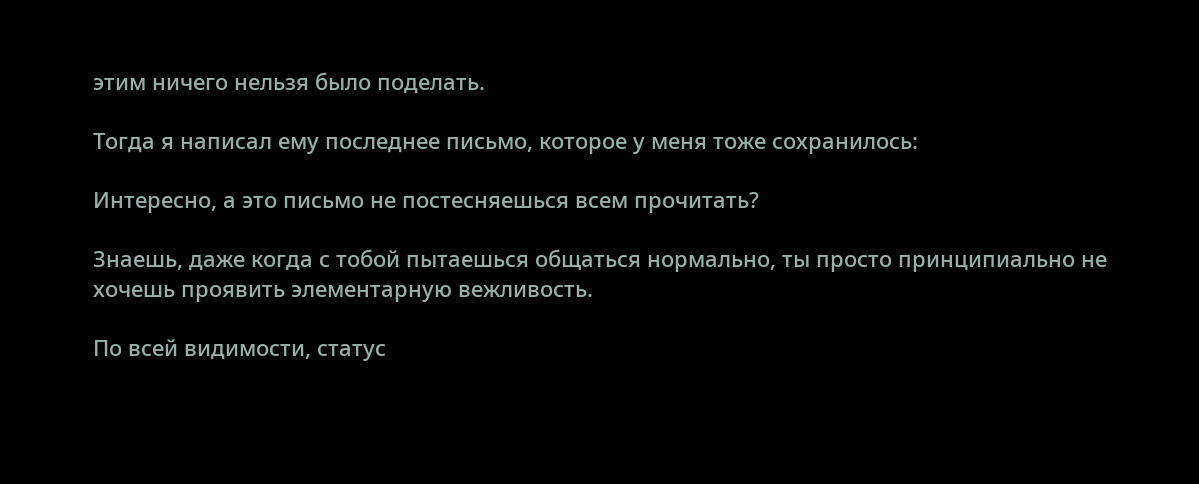этим ничего нельзя было поделать.

Тогда я написал ему последнее письмо, которое у меня тоже сохранилось:

Интересно, а это письмо не постесняешься всем прочитать?

Знаешь, даже когда с тобой пытаешься общаться нормально, ты просто принципиально не хочешь проявить элементарную вежливость.

По всей видимости, статус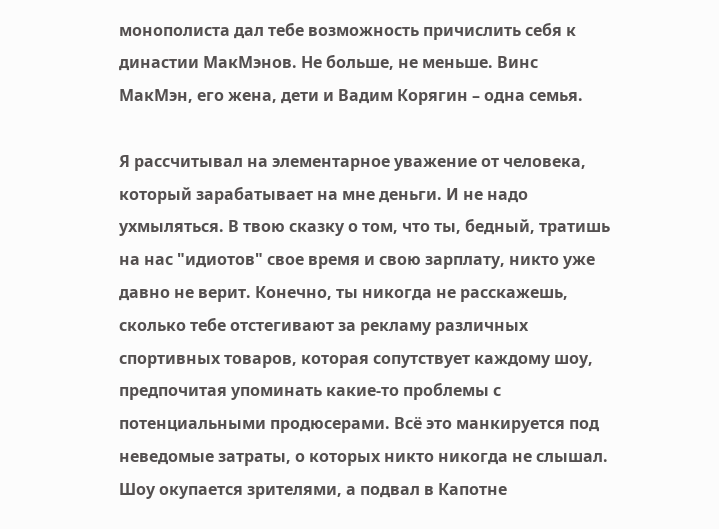монополиста дал тебе возможность причислить себя к династии МакМэнов. Не больше, не меньше. Винс МакМэн, его жена, дети и Вадим Корягин – одна семья.

Я рассчитывал на элементарное уважение от человека, который зарабатывает на мне деньги. И не надо ухмыляться. В твою сказку о том, что ты, бедный, тратишь на нас "идиотов" свое время и свою зарплату, никто уже давно не верит. Конечно, ты никогда не расскажешь, сколько тебе отстегивают за рекламу различных спортивных товаров, которая сопутствует каждому шоу, предпочитая упоминать какие-то проблемы с потенциальными продюсерами. Всё это манкируется под неведомые затраты, о которых никто никогда не слышал. Шоу окупается зрителями, а подвал в Капотне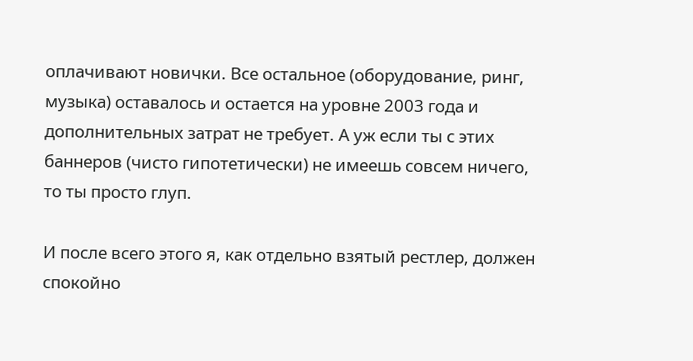оплачивают новички. Все остальное (оборудование, ринг, музыка) оставалось и остается на уровне 2003 года и дополнительных затрат не требует. А уж если ты с этих баннеров (чисто гипотетически) не имеешь совсем ничего, то ты просто глуп.

И после всего этого я, как отдельно взятый рестлер, должен спокойно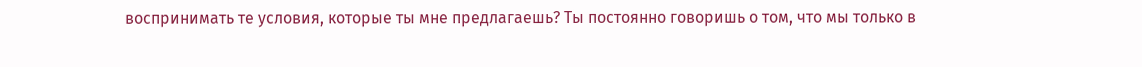воспринимать те условия, которые ты мне предлагаешь? Ты постоянно говоришь о том, что мы только в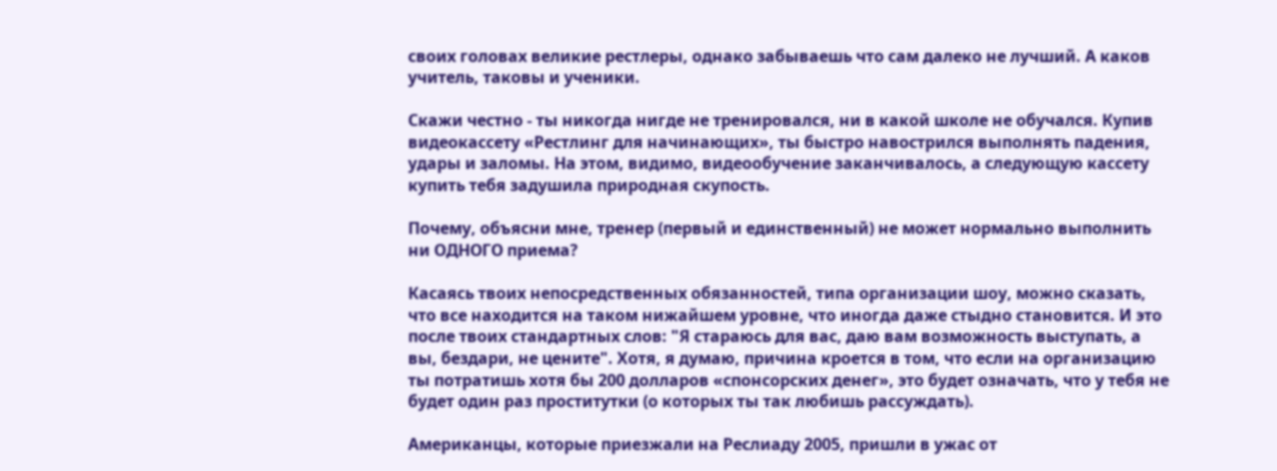своих головах великие рестлеры, однако забываешь что сам далеко не лучший. А каков учитель, таковы и ученики.

Скажи честно - ты никогда нигде не тренировался, ни в какой школе не обучался. Купив видеокассету «Рестлинг для начинающих», ты быстро навострился выполнять падения, удары и заломы. На этом, видимо, видеообучение заканчивалось, а следующую кассету купить тебя задушила природная скупость.

Почему, объясни мне, тренер (первый и единственный) не может нормально выполнить ни ОДНОГО приема?

Касаясь твоих непосредственных обязанностей, типа организации шоу, можно сказать, что все находится на таком нижайшем уровне, что иногда даже стыдно становится. И это после твоих стандартных слов: "Я стараюсь для вас, даю вам возможность выступать, а вы, бездари, не цените". Хотя, я думаю, причина кроется в том, что если на организацию ты потратишь хотя бы 200 долларов «спонсорских денег», это будет означать, что у тебя не будет один раз проститутки (о которых ты так любишь рассуждать).

Американцы, которые приезжали на Реслиаду 2005, пришли в ужас от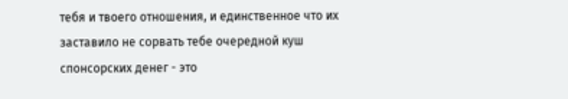тебя и твоего отношения, и единственное что их заставило не сорвать тебе очередной куш спонсорских денег - это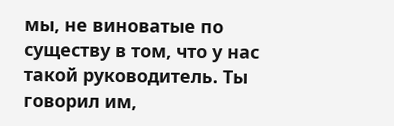мы, не виноватые по существу в том, что у нас такой руководитель. Ты говорил им,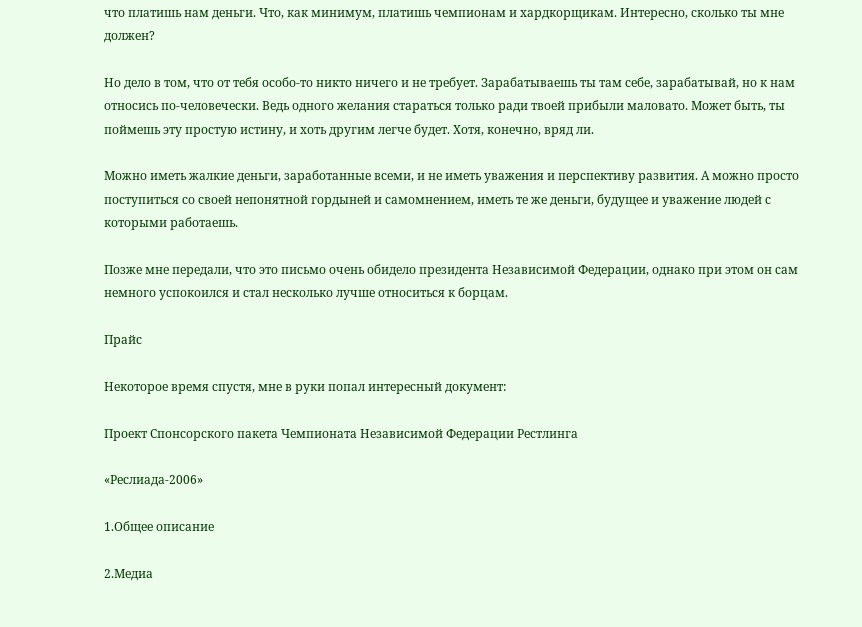что платишь нам деньги. Что, как минимум, платишь чемпионам и хардкорщикам. Интересно, сколько ты мне должен?

Но дело в том, что от тебя особо-то никто ничего и не требует. Зарабатываешь ты там себе, зарабатывай, но к нам относись по-человечески. Ведь одного желания стараться только ради твоей прибыли маловато. Может быть, ты поймешь эту простую истину, и хоть другим легче будет. Хотя, конечно, вряд ли.

Можно иметь жалкие деньги, заработанные всеми, и не иметь уважения и перспективу развития. А можно просто поступиться со своей непонятной гордыней и самомнением, иметь те же деньги, будущее и уважение людей с которыми работаешь.

Позже мне передали, что это письмо очень обидело президента Независимой Федерации, однако при этом он сам немного успокоился и стал несколько лучше относиться к борцам.

Прайс

Некоторое время спустя, мне в руки попал интересный документ:

Проект Спонсорского пакета Чемпионата Независимой Федерации Рестлинга

«Реслиада-2006»

1.Общее описание

2.Медиа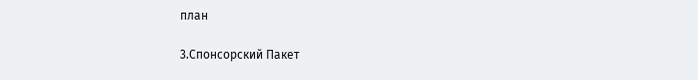план

3.Спонсорский Пакет